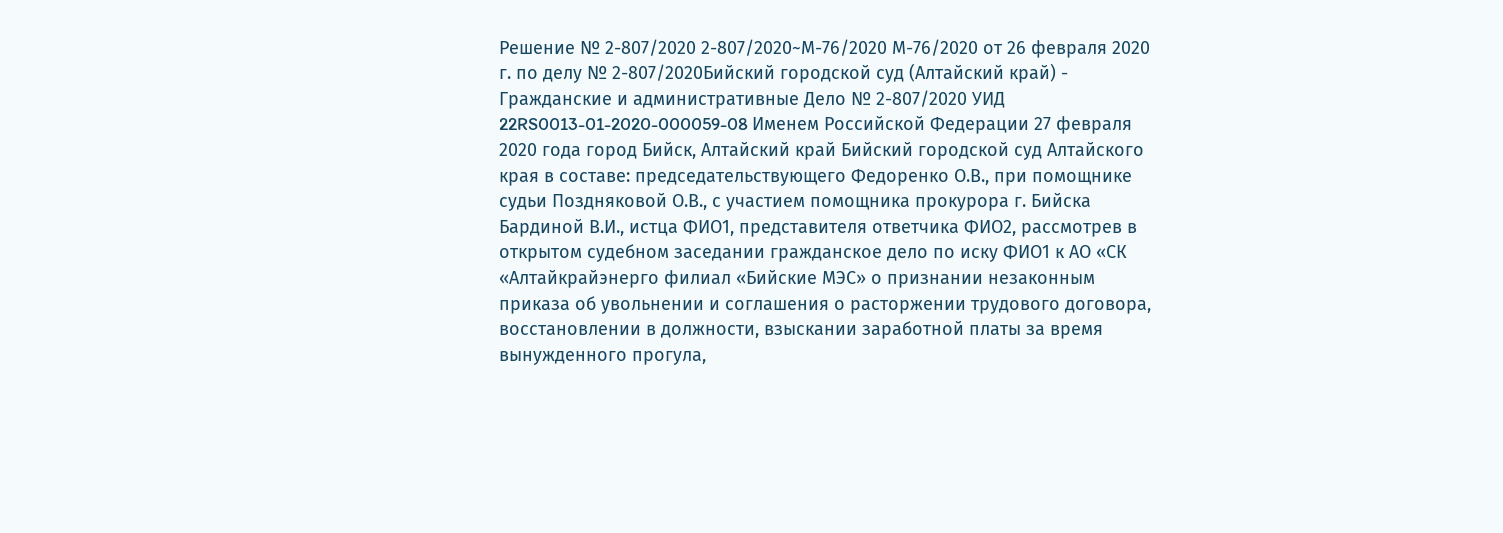Решение № 2-807/2020 2-807/2020~М-76/2020 М-76/2020 от 26 февраля 2020 г. по делу № 2-807/2020Бийский городской суд (Алтайский край) - Гражданские и административные Дело № 2-807/2020 УИД 22RS0013-01-2020-000059-08 Именем Российской Федерации 27 февраля 2020 года город Бийск, Алтайский край Бийский городской суд Алтайского края в составе: председательствующего Федоренко О.В., при помощнике судьи Поздняковой О.В., с участием помощника прокурора г. Бийска Бардиной В.И., истца ФИО1, представителя ответчика ФИО2, рассмотрев в открытом судебном заседании гражданское дело по иску ФИО1 к АО «СК «Алтайкрайэнерго филиал «Бийские МЭС» о признании незаконным приказа об увольнении и соглашения о расторжении трудового договора, восстановлении в должности, взыскании заработной платы за время вынужденного прогула,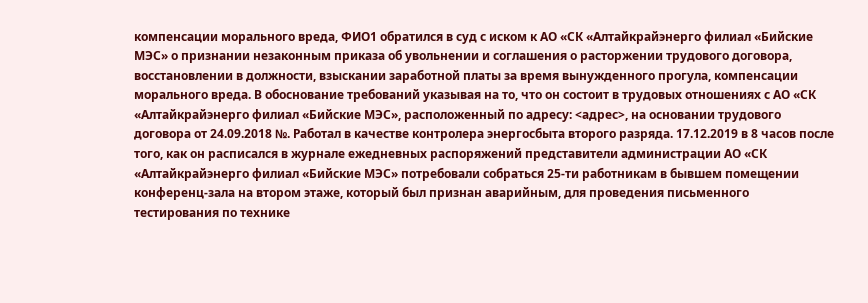компенсации морального вреда, ФИО1 обратился в суд с иском к АО «СК «Алтайкрайэнерго филиал «Бийские МЭС» о признании незаконным приказа об увольнении и соглашения о расторжении трудового договора, восстановлении в должности, взыскании заработной платы за время вынужденного прогула, компенсации морального вреда. В обоснование требований указывая на то, что он состоит в трудовых отношениях с АО «СК «Алтайкрайэнерго филиал «Бийские МЭС», расположенный по адресу: <адрес>, на основании трудового договора от 24.09.2018 №. Работал в качестве контролера энергосбыта второго разряда. 17.12.2019 в 8 часов после того, как он расписался в журнале ежедневных распоряжений представители администрации АО «СК «Алтайкрайэнерго филиал «Бийские МЭС» потребовали собраться 25-ти работникам в бывшем помещении конференц-зала на втором этаже, который был признан аварийным, для проведения письменного тестирования по технике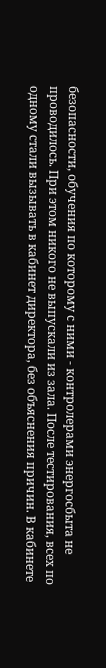безопасности, обучения по которому с ними - контролерами энергосбыта не проводилось. При этом никого не выпускали из зала. После тестирования, всех по одному стали вызывать в кабинет директора, без объяснения причин. В кабинете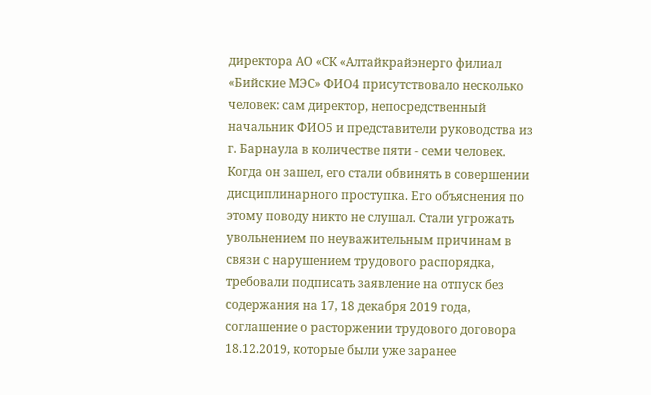директора АО «СК «Алтайкрайэнерго филиал «Бийские МЭС» ФИО4 присутствовало несколько человек: сам директор, непосредственный начальник ФИО5 и представители руководства из г. Барнаула в количестве пяти - семи человек. Когда он зашел, его стали обвинять в совершении дисциплинарного проступка. Его объяснения по этому поводу никто не слушал. Стали угрожать увольнением по неуважительным причинам в связи с нарушением трудового распорядка, требовали подписать заявление на отпуск без содержания на 17, 18 декабря 2019 года, соглашение о расторжении трудового договора 18.12.2019, которые были уже заранее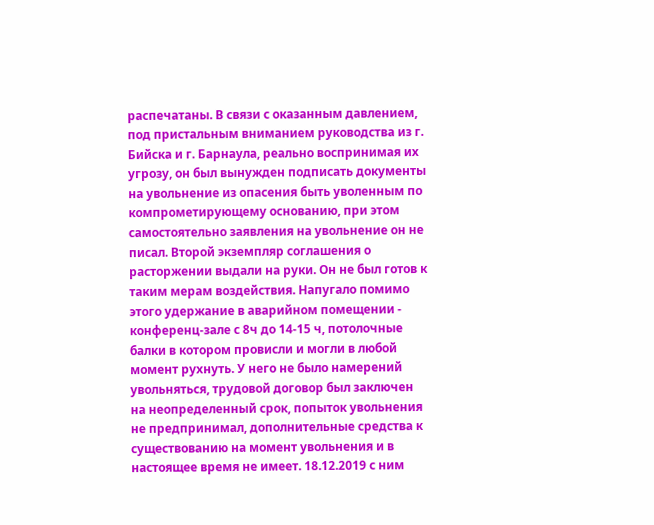распечатаны. В связи с оказанным давлением, под пристальным вниманием руководства из г. Бийска и г. Барнаула, реально воспринимая их угрозу, он был вынужден подписать документы на увольнение из опасения быть уволенным по компрометирующему основанию, при этом самостоятельно заявления на увольнение он не писал. Второй экземпляр соглашения о расторжении выдали на руки. Он не был готов к таким мерам воздействия. Напугало помимо этого удержание в аварийном помещении - конференц-зале с 8ч до 14-15 ч, потолочные балки в котором провисли и могли в любой момент рухнуть. У него не было намерений увольняться, трудовой договор был заключен на неопределенный срок, попыток увольнения не предпринимал, дополнительные средства к существованию на момент увольнения и в настоящее время не имеет. 18.12.2019 с ним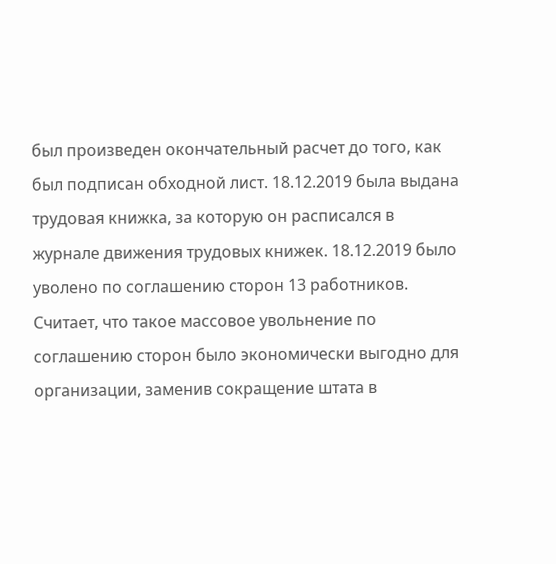был произведен окончательный расчет до того, как был подписан обходной лист. 18.12.2019 была выдана трудовая книжка, за которую он расписался в журнале движения трудовых книжек. 18.12.2019 было уволено по соглашению сторон 13 работников. Считает, что такое массовое увольнение по соглашению сторон было экономически выгодно для организации, заменив сокращение штата в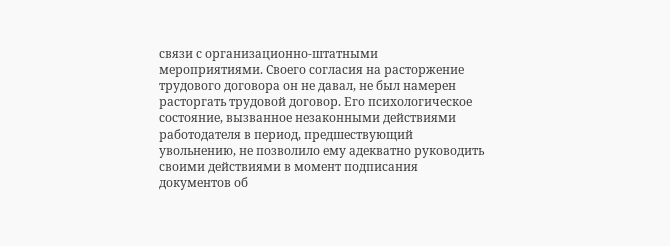связи с организационно-штатными мероприятиями. Своего согласия на расторжение трудового договора он не давал, не был намерен расторгать трудовой договор. Его психологическое состояние, вызванное незаконными действиями работодателя в период, предшествующий увольнению, не позволило ему адекватно руководить своими действиями в момент подписания документов об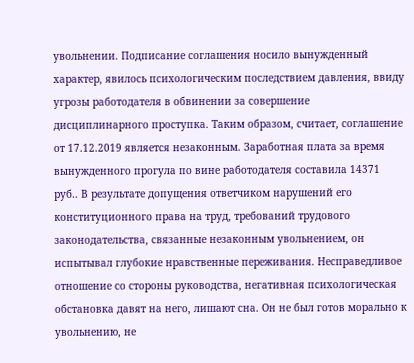увольнении. Подписание соглашения носило вынужденный характер, явилось психологическим последствием давления, ввиду угрозы работодателя в обвинении за совершение дисциплинарного проступка. Таким образом, считает, соглашение от 17.12.2019 является незаконным. Заработная плата за время вынужденного прогула по вине работодателя составила 14371 руб.. В результате допущения ответчиком нарушений его конституционного права на труд, требований трудового законодательства, связанные незаконным увольнением, он испытывал глубокие нравственные переживания. Несправедливое отношение со стороны руководства, негативная психологическая обстановка давят на него, лишают сна. Он не был готов морально к увольнению, не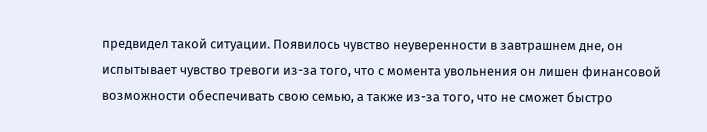предвидел такой ситуации. Появилось чувство неуверенности в завтрашнем дне, он испытывает чувство тревоги из-за того, что с момента увольнения он лишен финансовой возможности обеспечивать свою семью, а также из-за того, что не сможет быстро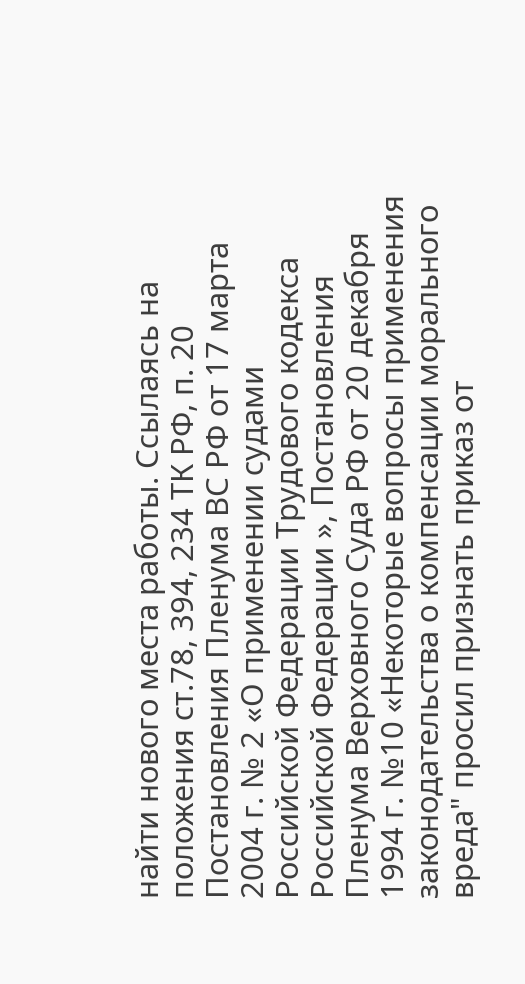найти нового места работы. Ссылаясь на положения ст.78, 394, 234 ТК РФ, п. 20 Постановления Пленума ВС РФ от 17 марта 2004 г. № 2 «О применении судами Российской Федерации Трудового кодекса Российской Федерации », Постановления Пленума Верховного Суда РФ от 20 декабря 1994 г. №10 «Некоторые вопросы применения законодательства о компенсации морального вреда" просил признать приказ от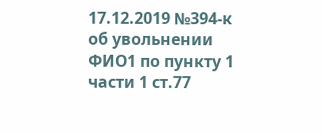17.12.2019 №394-к об увольнении ФИО1 по пункту 1 части 1 ст.77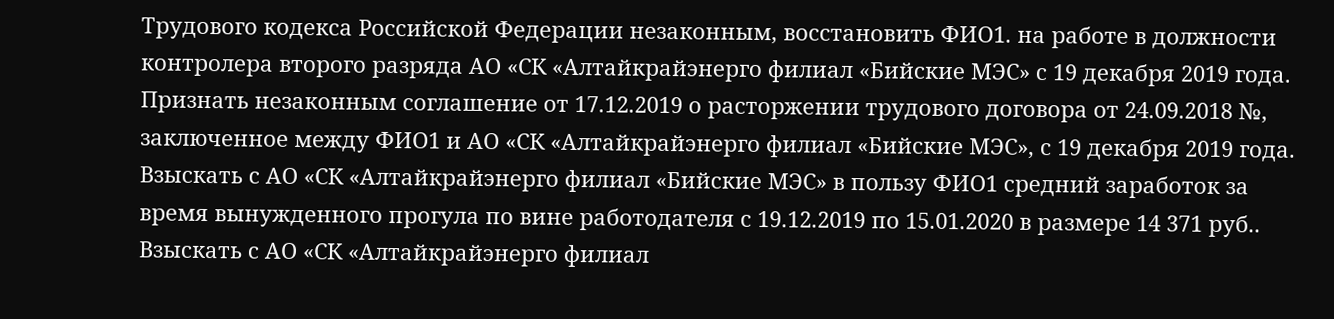Трудового кодекса Российской Федерации незаконным, восстановить ФИО1. на работе в должности контролера второго разряда АО «СК «Алтайкрайэнерго филиал «Бийские МЭС» с 19 декабря 2019 года. Признать незаконным соглашение от 17.12.2019 о расторжении трудового договора от 24.09.2018 №, заключенное между ФИО1 и АО «СК «Алтайкрайэнерго филиал «Бийские МЭС», с 19 декабря 2019 года. Взыскать с АО «СК «Алтайкрайэнерго филиал «Бийские МЭС» в пользу ФИО1 средний заработок за время вынужденного прогула по вине работодателя с 19.12.2019 по 15.01.2020 в размере 14 371 руб.. Взыскать с АО «СК «Алтайкрайэнерго филиал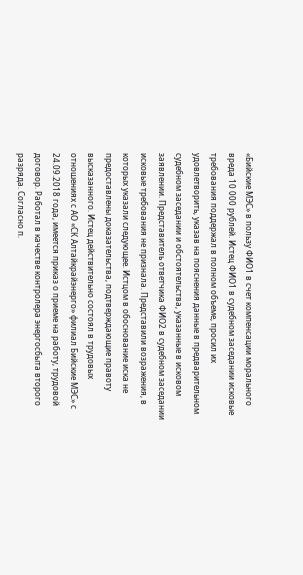«Бийские МЭС» в пользу ФИО1 в счет компенсации морального вреда 10 000 рублей. Истец ФИО1 в судебном заседании исковые требования поддержал в полном объеме, просил их удовлетворить, указав на пояснения данные в предварительном судебном заседании и обстоятельства, указанные в исковом заявлении. Представитель ответчика ФИО2 в судебном заседании исковые требования не признала. Представили возражения, в которых указали следующее. Истцом в обоснование иска не предоставлены доказательства, подтверждающие правоту высказанного. Истец действительно состоял в трудовых отношениях с АО «СК Алтайкрайэнерго» филиал Бийские МЭС» с 24.09.2018 года, имеется приказ о приеме на работу, трудовой договор. Работал в качестве контролера энергосбыта второго разряда. Согласно п.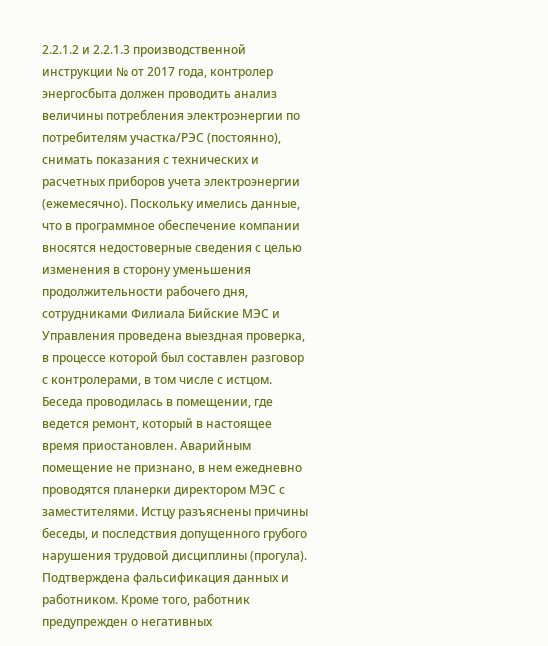2.2.1.2 и 2.2.1.3 производственной инструкции № от 2017 года, контролер энергосбыта должен проводить анализ величины потребления электроэнергии по потребителям участка/РЭС (постоянно), снимать показания с технических и расчетных приборов учета электроэнергии (ежемесячно). Поскольку имелись данные, что в программное обеспечение компании вносятся недостоверные сведения с целью изменения в сторону уменьшения продолжительности рабочего дня, сотрудниками Филиала Бийские МЭС и Управления проведена выездная проверка, в процессе которой был составлен разговор с контролерами, в том числе с истцом. Беседа проводилась в помещении, где ведется ремонт, который в настоящее время приостановлен. Аварийным помещение не признано, в нем ежедневно проводятся планерки директором МЭС с заместителями. Истцу разъяснены причины беседы, и последствия допущенного грубого нарушения трудовой дисциплины (прогула). Подтверждена фальсификация данных и работником. Кроме того, работник предупрежден о негативных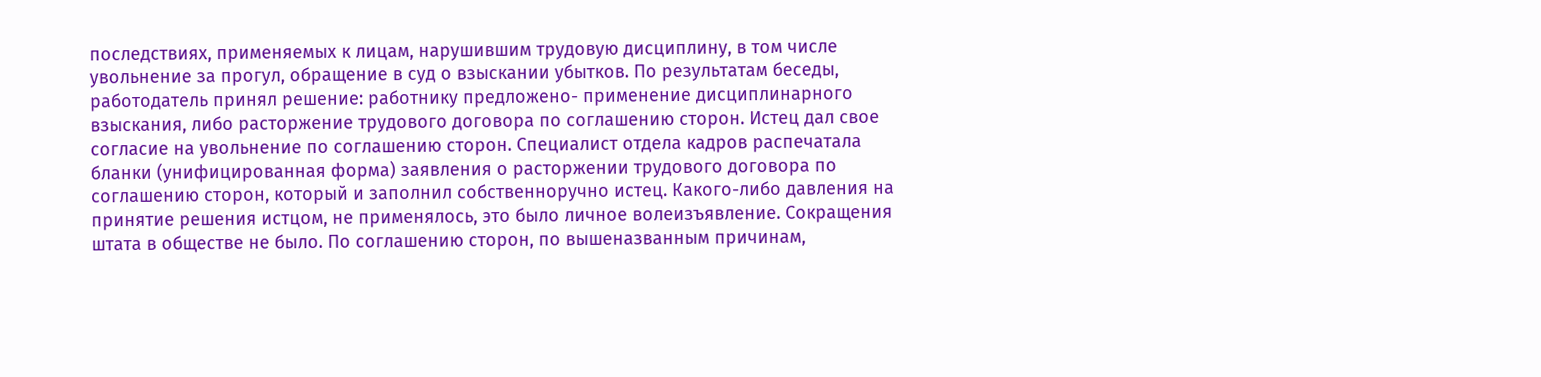последствиях, применяемых к лицам, нарушившим трудовую дисциплину, в том числе увольнение за прогул, обращение в суд о взыскании убытков. По результатам беседы, работодатель принял решение: работнику предложено- применение дисциплинарного взыскания, либо расторжение трудового договора по соглашению сторон. Истец дал свое согласие на увольнение по соглашению сторон. Специалист отдела кадров распечатала бланки (унифицированная форма) заявления о расторжении трудового договора по соглашению сторон, который и заполнил собственноручно истец. Какого-либо давления на принятие решения истцом, не применялось, это было личное волеизъявление. Сокращения штата в обществе не было. По соглашению сторон, по вышеназванным причинам,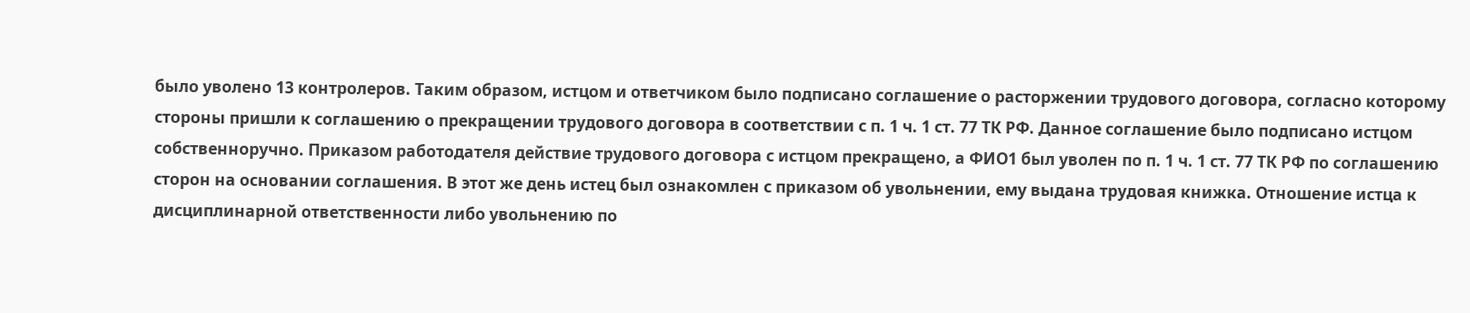было уволено 13 контролеров. Таким образом, истцом и ответчиком было подписано соглашение о расторжении трудового договора, согласно которому стороны пришли к соглашению о прекращении трудового договора в соответствии с п. 1 ч. 1 ст. 77 ТК РФ. Данное соглашение было подписано истцом собственноручно. Приказом работодателя действие трудового договора с истцом прекращено, а ФИО1 был уволен по п. 1 ч. 1 ст. 77 ТК РФ по соглашению сторон на основании соглашения. В этот же день истец был ознакомлен с приказом об увольнении, ему выдана трудовая книжка. Отношение истца к дисциплинарной ответственности либо увольнению по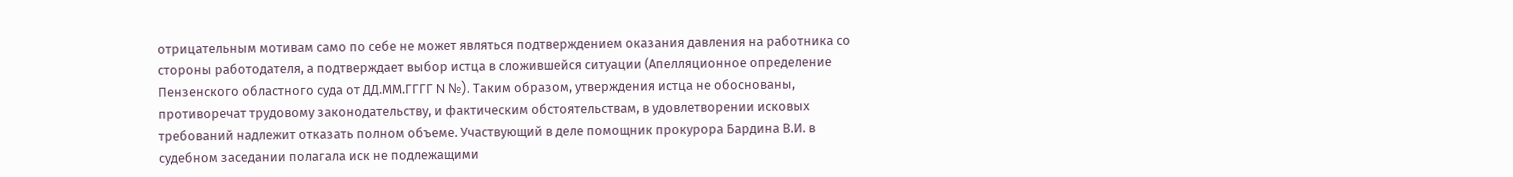отрицательным мотивам само по себе не может являться подтверждением оказания давления на работника со стороны работодателя, а подтверждает выбор истца в сложившейся ситуации (Апелляционное определение Пензенского областного суда от ДД.ММ.ГГГГ N №). Таким образом, утверждения истца не обоснованы, противоречат трудовому законодательству, и фактическим обстоятельствам, в удовлетворении исковых требований надлежит отказать полном объеме. Участвующий в деле помощник прокурора Бардина В.И. в судебном заседании полагала иск не подлежащими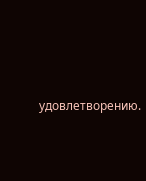удовлетворению.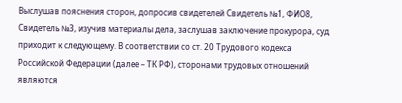Выслушав пояснения сторон, допросив свидетелей Свидетель №1, ФИО8, Свидетель №3, изучив материалы дела, заслушав заключение прокурора, суд приходит к следующему. В соответствии со ст. 20 Трудового кодекса Российской Федерации (далее – ТК РФ), сторонами трудовых отношений являются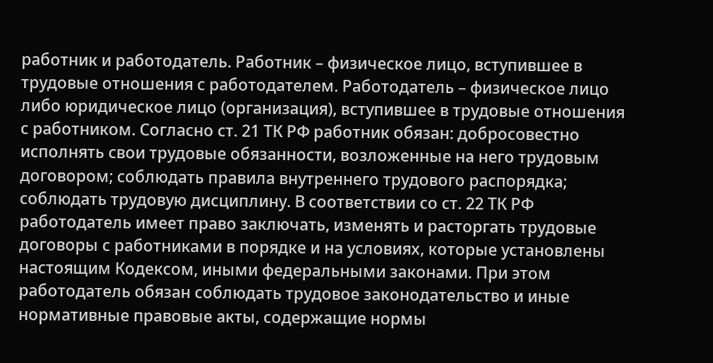работник и работодатель. Работник – физическое лицо, вступившее в трудовые отношения с работодателем. Работодатель – физическое лицо либо юридическое лицо (организация), вступившее в трудовые отношения с работником. Согласно ст. 21 ТК РФ работник обязан: добросовестно исполнять свои трудовые обязанности, возложенные на него трудовым договором; соблюдать правила внутреннего трудового распорядка; соблюдать трудовую дисциплину. В соответствии со ст. 22 ТК РФ работодатель имеет право заключать, изменять и расторгать трудовые договоры с работниками в порядке и на условиях, которые установлены настоящим Кодексом, иными федеральными законами. При этом работодатель обязан соблюдать трудовое законодательство и иные нормативные правовые акты, содержащие нормы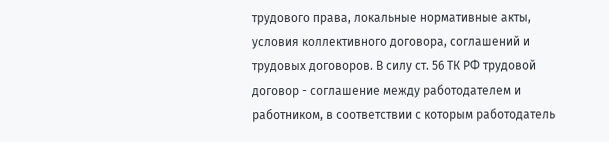трудового права, локальные нормативные акты, условия коллективного договора, соглашений и трудовых договоров. В силу ст. 56 ТК РФ трудовой договор - соглашение между работодателем и работником, в соответствии с которым работодатель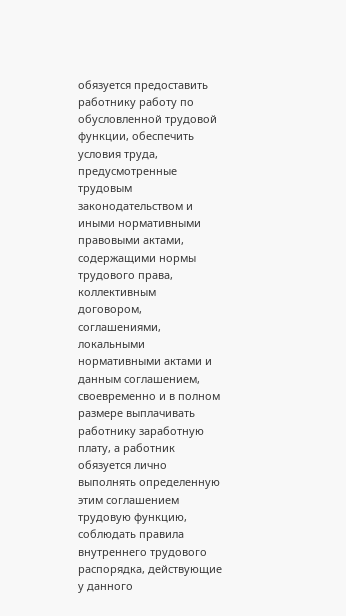обязуется предоставить работнику работу по обусловленной трудовой функции, обеспечить условия труда, предусмотренные трудовым законодательством и иными нормативными правовыми актами, содержащими нормы трудового права, коллективным договором, соглашениями, локальными нормативными актами и данным соглашением, своевременно и в полном размере выплачивать работнику заработную плату, а работник обязуется лично выполнять определенную этим соглашением трудовую функцию, соблюдать правила внутреннего трудового распорядка, действующие у данного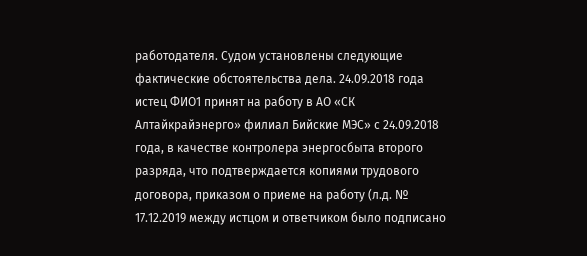работодателя. Судом установлены следующие фактические обстоятельства дела. 24.09.2018 года истец ФИО1 принят на работу в АО «СК Алтайкрайэнерго» филиал Бийские МЭС» с 24.09.2018 года, в качестве контролера энергосбыта второго разряда, что подтверждается копиями трудового договора, приказом о приеме на работу (л.д. № 17.12.2019 между истцом и ответчиком было подписано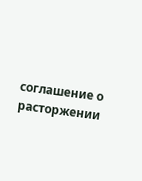соглашение о расторжении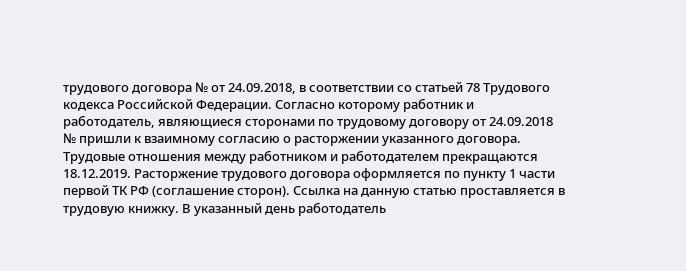трудового договора № от 24.09.2018, в соответствии со статьей 78 Трудового кодекса Российской Федерации. Согласно которому работник и работодатель, являющиеся сторонами по трудовому договору от 24.09.2018 № пришли к взаимному согласию о расторжении указанного договора. Трудовые отношения между работником и работодателем прекращаются 18.12.2019. Расторжение трудового договора оформляется по пункту 1 части первой ТК РФ (соглашение сторон). Ссылка на данную статью проставляется в трудовую книжку. В указанный день работодатель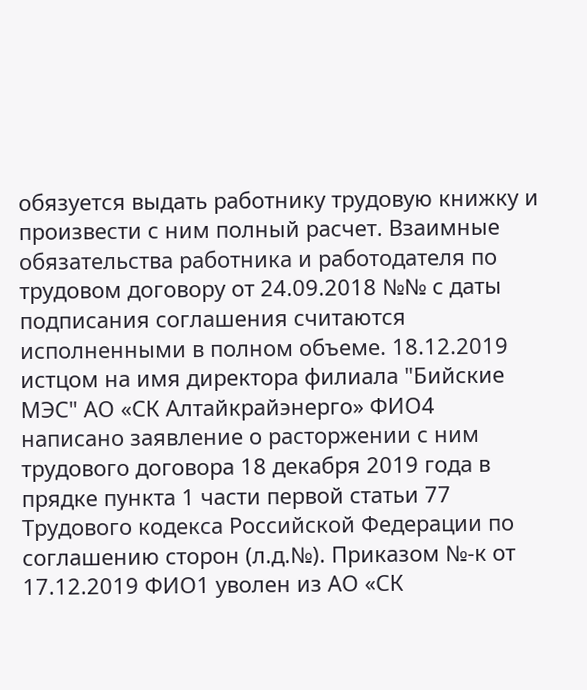обязуется выдать работнику трудовую книжку и произвести с ним полный расчет. Взаимные обязательства работника и работодателя по трудовом договору от 24.09.2018 №№ с даты подписания соглашения считаются исполненными в полном объеме. 18.12.2019 истцом на имя директора филиала "Бийские МЭС" АО «СК Алтайкрайэнерго» ФИО4 написано заявление о расторжении с ним трудового договора 18 декабря 2019 года в прядке пункта 1 части первой статьи 77 Трудового кодекса Российской Федерации по соглашению сторон (л.д.№). Приказом №-к от 17.12.2019 ФИО1 уволен из АО «СК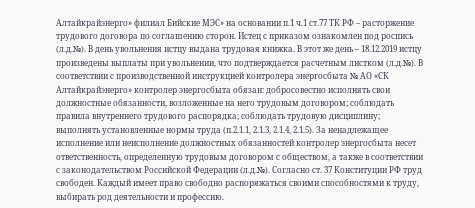Алтайкрайэнерго» филиал Бийские МЭС» на основании п.1 ч.1 ст.77 ТК РФ – расторжение трудового договора по соглашению сторон. Истец с приказом ознакомлен под роспись (л.д.№). В день увольнения истцу выдана трудовая книжка. В этот же день – 18.12.2019 истцу произведены выплаты при увольнении, что подтверждается расчетным листком (л.д.№). В соответствии с производственной инструкцией контролера энергосбыта № АО «СК Алтайкрайэнерго» контролер энергосбыта обязан: добросовестно исполнять свои должностные обязанности, возложенные на него трудовым договором; соблюдать правила внутреннего трудового распорядка; соблюдать трудовую дисциплину; выполнять установленные нормы труда (п.2.1.1, 2.1.3, 2.1.4, 2.1.5). За ненадлежащее исполнение или неисполнение должностных обязанностей контролер энергосбыта несет ответственность, определенную трудовым договором с обществом, а также в соответствии с законодательством Российской Федерации (л.д.№). Согласно ст. 37 Конституции РФ труд свободен. Каждый имеет право свободно распоряжаться своими способностями к труду, выбирать род деятельности и профессию.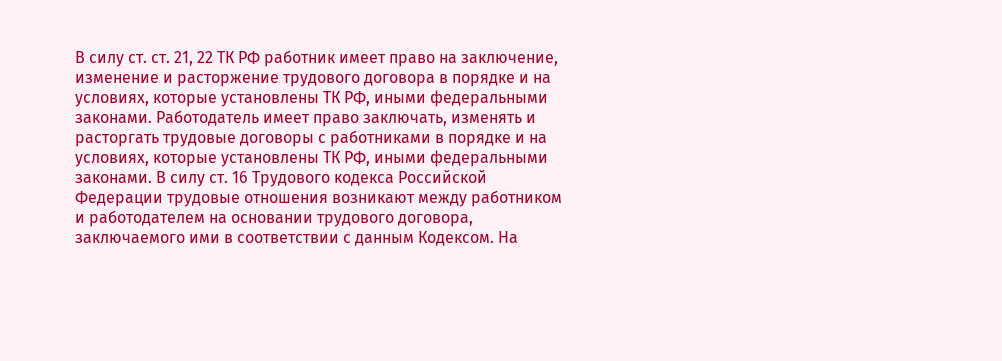В силу ст. ст. 21, 22 ТК РФ работник имеет право на заключение, изменение и расторжение трудового договора в порядке и на условиях, которые установлены ТК РФ, иными федеральными законами. Работодатель имеет право заключать, изменять и расторгать трудовые договоры с работниками в порядке и на условиях, которые установлены ТК РФ, иными федеральными законами. В силу ст. 16 Трудового кодекса Российской Федерации трудовые отношения возникают между работником и работодателем на основании трудового договора, заключаемого ими в соответствии с данным Кодексом. На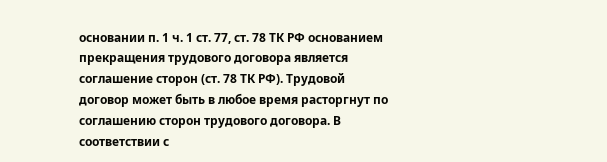основании п. 1 ч. 1 ст. 77, ст. 78 ТК РФ основанием прекращения трудового договора является соглашение сторон (ст. 78 ТК РФ). Трудовой договор может быть в любое время расторгнут по соглашению сторон трудового договора. В соответствии с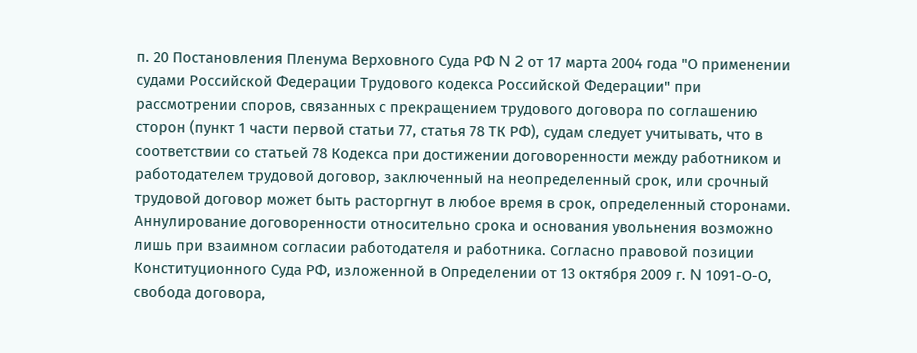п. 20 Постановления Пленума Верховного Суда РФ N 2 от 17 марта 2004 года "О применении судами Российской Федерации Трудового кодекса Российской Федерации" при рассмотрении споров, связанных с прекращением трудового договора по соглашению сторон (пункт 1 части первой статьи 77, статья 78 ТК РФ), судам следует учитывать, что в соответствии со статьей 78 Кодекса при достижении договоренности между работником и работодателем трудовой договор, заключенный на неопределенный срок, или срочный трудовой договор может быть расторгнут в любое время в срок, определенный сторонами. Аннулирование договоренности относительно срока и основания увольнения возможно лишь при взаимном согласии работодателя и работника. Согласно правовой позиции Конституционного Суда РФ, изложенной в Определении от 13 октября 2009 г. N 1091-О-О, свобода договора,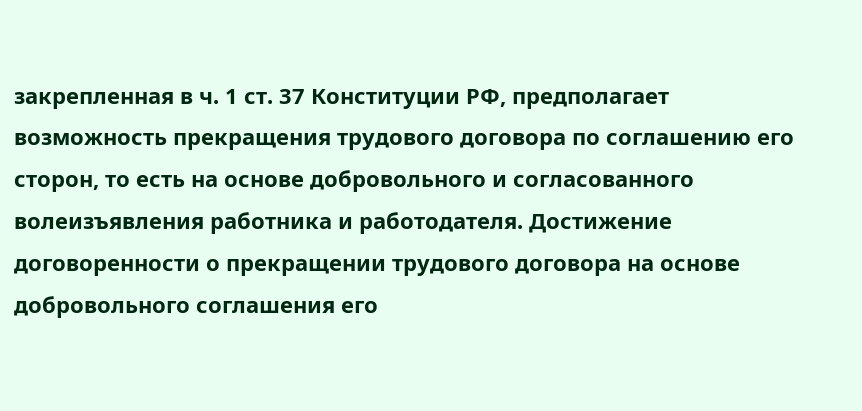закрепленная в ч. 1 ст. 37 Конституции РФ, предполагает возможность прекращения трудового договора по соглашению его сторон, то есть на основе добровольного и согласованного волеизъявления работника и работодателя. Достижение договоренности о прекращении трудового договора на основе добровольного соглашения его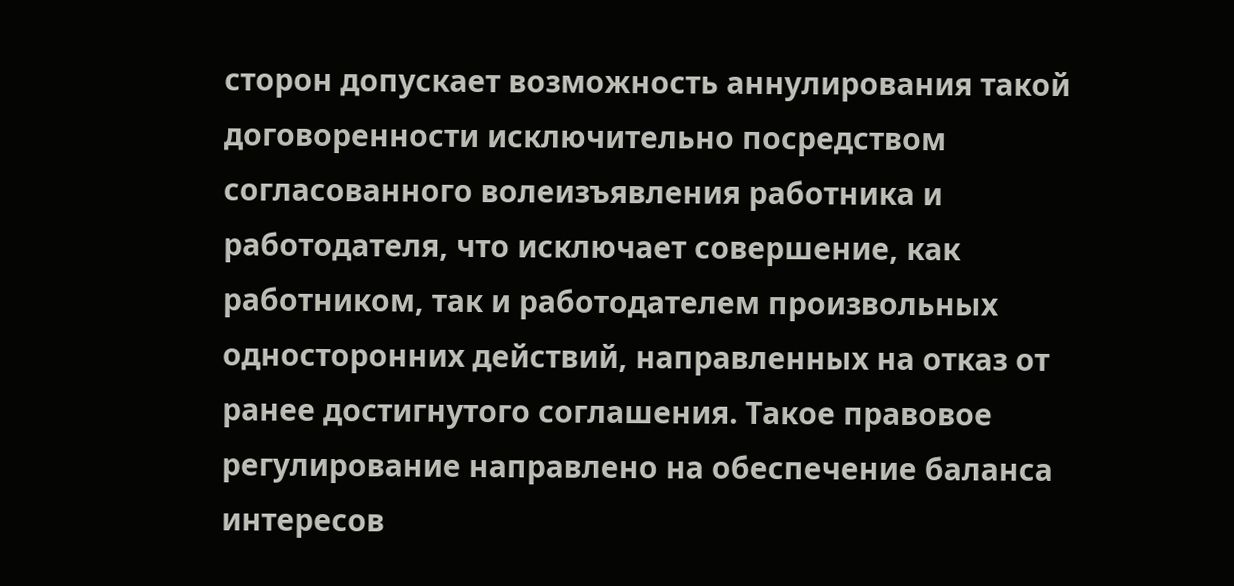сторон допускает возможность аннулирования такой договоренности исключительно посредством согласованного волеизъявления работника и работодателя, что исключает совершение, как работником, так и работодателем произвольных односторонних действий, направленных на отказ от ранее достигнутого соглашения. Такое правовое регулирование направлено на обеспечение баланса интересов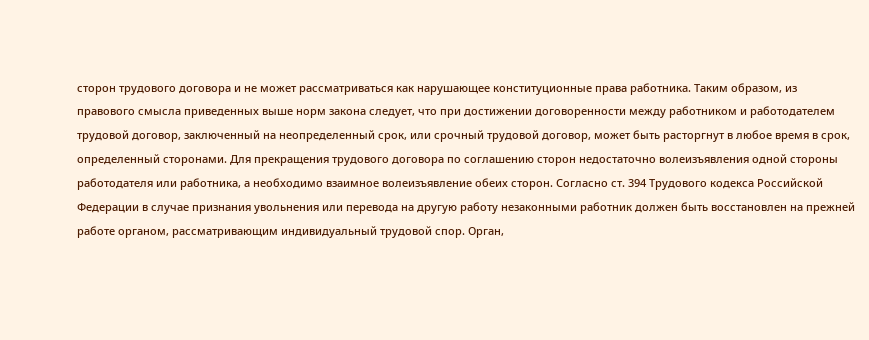сторон трудового договора и не может рассматриваться как нарушающее конституционные права работника. Таким образом, из правового смысла приведенных выше норм закона следует, что при достижении договоренности между работником и работодателем трудовой договор, заключенный на неопределенный срок, или срочный трудовой договор, может быть расторгнут в любое время в срок, определенный сторонами. Для прекращения трудового договора по соглашению сторон недостаточно волеизъявления одной стороны работодателя или работника, а необходимо взаимное волеизъявление обеих сторон. Согласно ст. 394 Трудового кодекса Российской Федерации в случае признания увольнения или перевода на другую работу незаконными работник должен быть восстановлен на прежней работе органом, рассматривающим индивидуальный трудовой спор. Орган,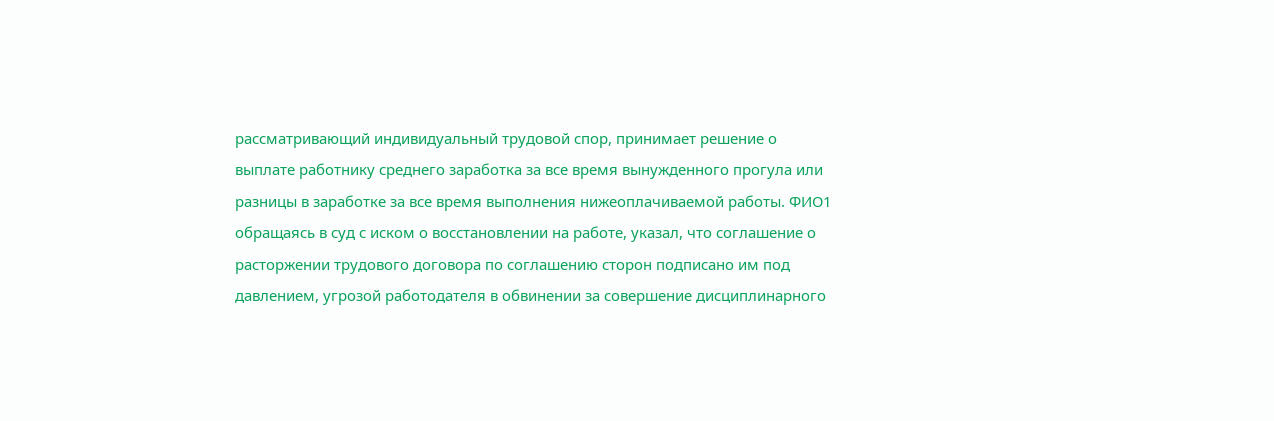рассматривающий индивидуальный трудовой спор, принимает решение о выплате работнику среднего заработка за все время вынужденного прогула или разницы в заработке за все время выполнения нижеоплачиваемой работы. ФИО1 обращаясь в суд с иском о восстановлении на работе, указал, что соглашение о расторжении трудового договора по соглашению сторон подписано им под давлением, угрозой работодателя в обвинении за совершение дисциплинарного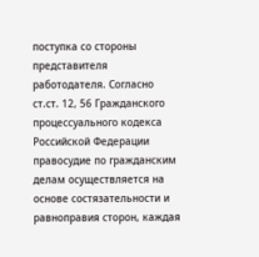поступка со стороны представителя работодателя. Согласно ст.ст. 12, 56 Гражданского процессуального кодекса Российской Федерации правосудие по гражданским делам осуществляется на основе состязательности и равноправия сторон, каждая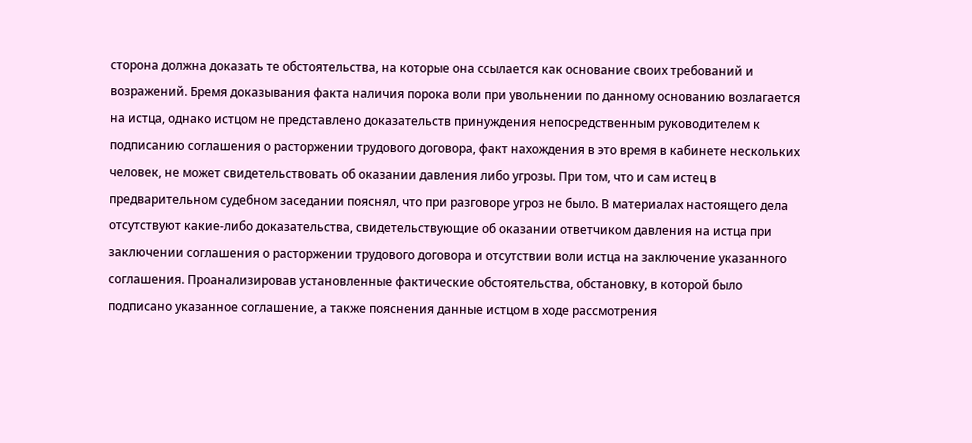сторона должна доказать те обстоятельства, на которые она ссылается как основание своих требований и возражений. Бремя доказывания факта наличия порока воли при увольнении по данному основанию возлагается на истца, однако истцом не представлено доказательств принуждения непосредственным руководителем к подписанию соглашения о расторжении трудового договора, факт нахождения в это время в кабинете нескольких человек, не может свидетельствовать об оказании давления либо угрозы. При том, что и сам истец в предварительном судебном заседании пояснял, что при разговоре угроз не было. В материалах настоящего дела отсутствуют какие-либо доказательства, свидетельствующие об оказании ответчиком давления на истца при заключении соглашения о расторжении трудового договора и отсутствии воли истца на заключение указанного соглашения. Проанализировав установленные фактические обстоятельства, обстановку, в которой было подписано указанное соглашение, а также пояснения данные истцом в ходе рассмотрения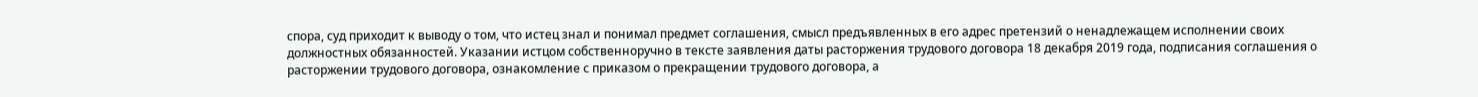спора, суд приходит к выводу о том, что истец знал и понимал предмет соглашения, смысл предъявленных в его адрес претензий о ненадлежащем исполнении своих должностных обязанностей. Указании истцом собственноручно в тексте заявления даты расторжения трудового договора 18 декабря 2019 года, подписания соглашения о расторжении трудового договора, ознакомление с приказом о прекращении трудового договора, а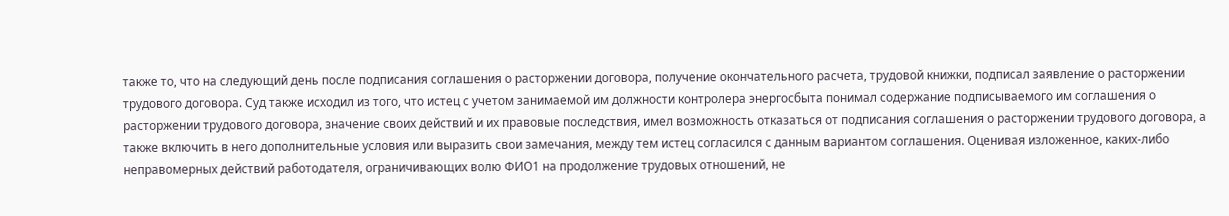также то, что на следующий день после подписания соглашения о расторжении договора, получение окончательного расчета, трудовой книжки, подписал заявление о расторжении трудового договора. Суд также исходил из того, что истец с учетом занимаемой им должности контролера энергосбыта понимал содержание подписываемого им соглашения о расторжении трудового договора, значение своих действий и их правовые последствия, имел возможность отказаться от подписания соглашения о расторжении трудового договора, а также включить в него дополнительные условия или выразить свои замечания, между тем истец согласился с данным вариантом соглашения. Оценивая изложенное, каких-либо неправомерных действий работодателя, ограничивающих волю ФИО1 на продолжение трудовых отношений, не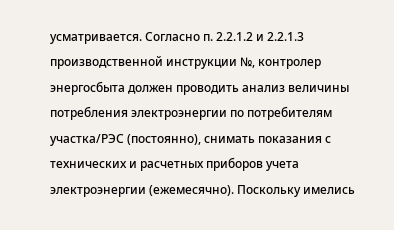усматривается. Согласно п. 2.2.1.2 и 2.2.1.3 производственной инструкции №, контролер энергосбыта должен проводить анализ величины потребления электроэнергии по потребителям участка/РЭС (постоянно), снимать показания с технических и расчетных приборов учета электроэнергии (ежемесячно). Поскольку имелись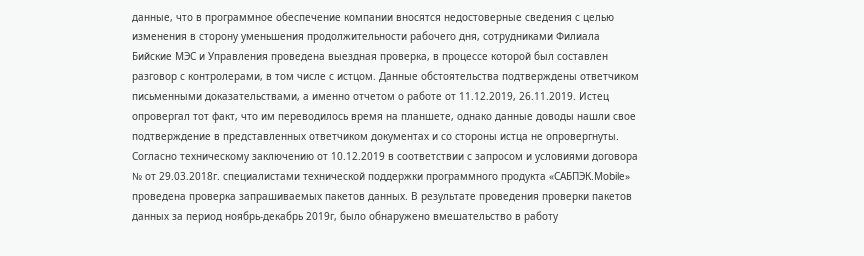данные, что в программное обеспечение компании вносятся недостоверные сведения с целью изменения в сторону уменьшения продолжительности рабочего дня, сотрудниками Филиала Бийские МЭС и Управления проведена выездная проверка, в процессе которой был составлен разговор с контролерами, в том числе с истцом. Данные обстоятельства подтверждены ответчиком письменными доказательствами, а именно отчетом о работе от 11.12.2019, 26.11.2019. Истец опровергал тот факт, что им переводилось время на планшете, однако данные доводы нашли свое подтверждение в представленных ответчиком документах и со стороны истца не опровергнуты. Согласно техническому заключению от 10.12.2019 в соответствии с запросом и условиями договора № от 29.03.2018г. специалистами технической поддержки программного продукта «САБПЭК.Моbilе» проведена проверка запрашиваемых пакетов данных. В результате проведения проверки пакетов данных за период ноябрь-декабрь 2019г, было обнаружено вмешательство в работу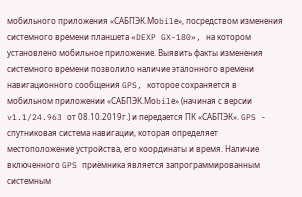мобильного приложения «САБПЭК.Моbilе», посредством изменения системного времени планшета «DEXP GX-180», на котором установлено мобильное приложение. Выявить факты изменения системного времени позволило наличие эталонного времени навигационного сообщения GPS, которое сохраняется в мобильном приложении «САБПЭК.Моbilе» (начиная с версии v1.1/24.963 от 08.10.2019г.) и передается ПК «САБПЭК». GPS - спутниковая система навигации, которая определяет местоположение устройства, его координаты и время. Наличие включенного GPS приёмника является запрограммированным системным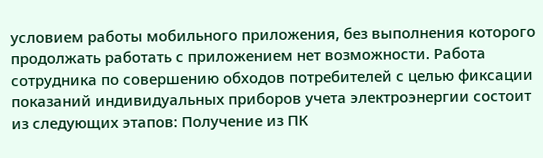условием работы мобильного приложения, без выполнения которого продолжать работать с приложением нет возможности. Работа сотрудника по совершению обходов потребителей с целью фиксации показаний индивидуальных приборов учета электроэнергии состоит из следующих этапов: Получение из ПК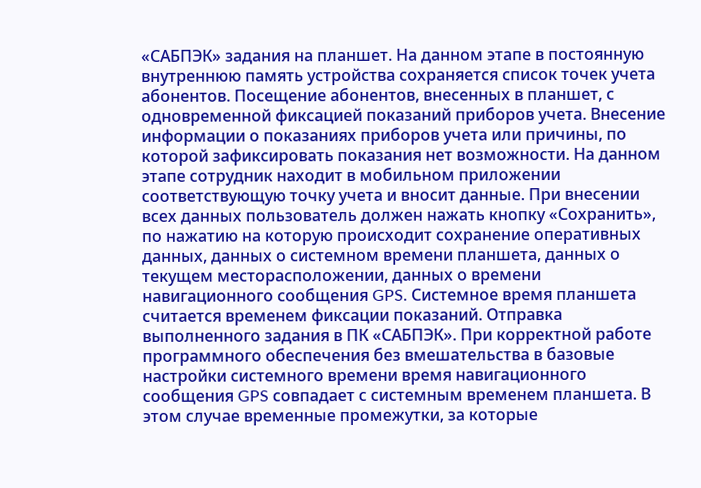«САБПЭК» задания на планшет. На данном этапе в постоянную внутреннюю память устройства сохраняется список точек учета абонентов. Посещение абонентов, внесенных в планшет, с одновременной фиксацией показаний приборов учета. Внесение информации о показаниях приборов учета или причины, по которой зафиксировать показания нет возможности. На данном этапе сотрудник находит в мобильном приложении соответствующую точку учета и вносит данные. При внесении всех данных пользователь должен нажать кнопку «Сохранить», по нажатию на которую происходит сохранение оперативных данных, данных о системном времени планшета, данных о текущем месторасположении, данных о времени навигационного сообщения GPS. Системное время планшета считается временем фиксации показаний. Отправка выполненного задания в ПК «САБПЭК». При корректной работе программного обеспечения без вмешательства в базовые настройки системного времени время навигационного сообщения GPS совпадает с системным временем планшета. В этом случае временные промежутки, за которые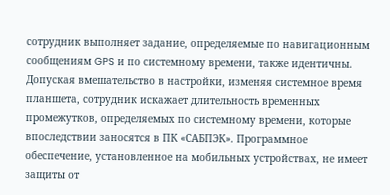сотрудник выполняет задание, определяемые по навигационным сообщениям GPS и по системному времени, также идентичны. Допуская вмешательство в настройки, изменяя системное время планшета, сотрудник искажает длительность временных промежутков, определяемых по системному времени, которые впоследствии заносятся в ПК «САБПЭК». Программное обеспечение, установленное на мобильных устройствах, не имеет защиты от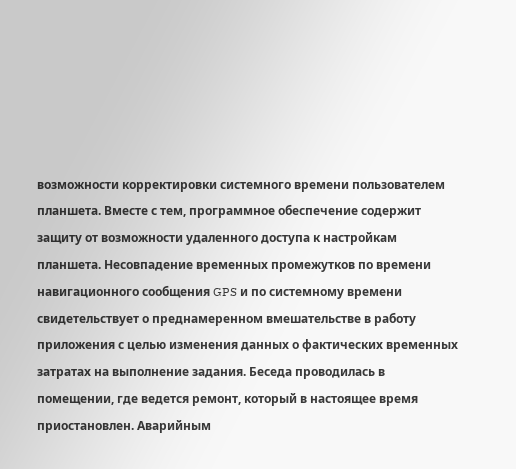возможности корректировки системного времени пользователем планшета. Вместе с тем, программное обеспечение содержит защиту от возможности удаленного доступа к настройкам планшета. Несовпадение временных промежутков по времени навигационного сообщения GPS и по системному времени свидетельствует о преднамеренном вмешательстве в работу приложения с целью изменения данных о фактических временных затратах на выполнение задания. Беседа проводилась в помещении, где ведется ремонт, который в настоящее время приостановлен. Аварийным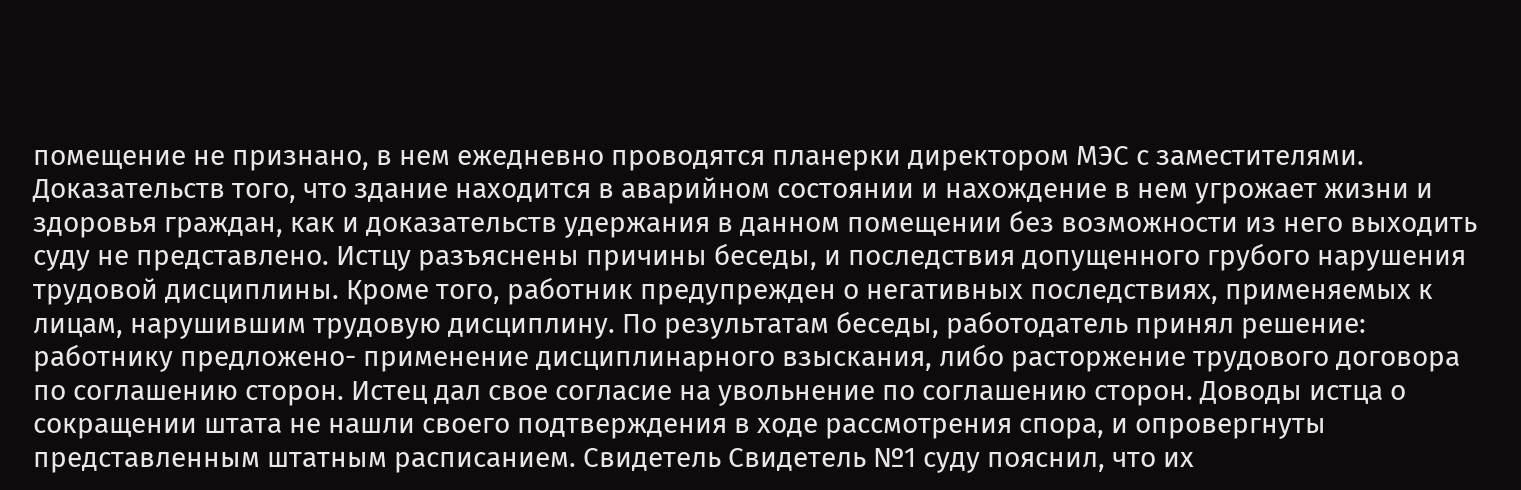помещение не признано, в нем ежедневно проводятся планерки директором МЭС с заместителями. Доказательств того, что здание находится в аварийном состоянии и нахождение в нем угрожает жизни и здоровья граждан, как и доказательств удержания в данном помещении без возможности из него выходить суду не представлено. Истцу разъяснены причины беседы, и последствия допущенного грубого нарушения трудовой дисциплины. Кроме того, работник предупрежден о негативных последствиях, применяемых к лицам, нарушившим трудовую дисциплину. По результатам беседы, работодатель принял решение: работнику предложено- применение дисциплинарного взыскания, либо расторжение трудового договора по соглашению сторон. Истец дал свое согласие на увольнение по соглашению сторон. Доводы истца о сокращении штата не нашли своего подтверждения в ходе рассмотрения спора, и опровергнуты представленным штатным расписанием. Свидетель Свидетель №1 суду пояснил, что их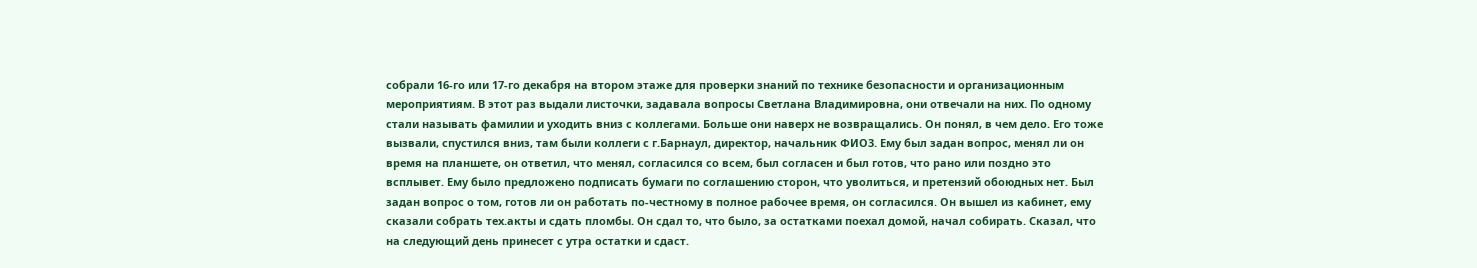собрали 16-го или 17-го декабря на втором этаже для проверки знаний по технике безопасности и организационным мероприятиям. В этот раз выдали листочки, задавала вопросы Светлана Владимировна, они отвечали на них. По одному стали называть фамилии и уходить вниз с коллегами. Больше они наверх не возвращались. Он понял, в чем дело. Его тоже вызвали, спустился вниз, там были коллеги с г.Барнаул, директор, начальник ФИО3. Ему был задан вопрос, менял ли он время на планшете, он ответил, что менял, согласился со всем, был согласен и был готов, что рано или поздно это всплывет. Ему было предложено подписать бумаги по соглашению сторон, что уволиться, и претензий обоюдных нет. Был задан вопрос о том, готов ли он работать по-честному в полное рабочее время, он согласился. Он вышел из кабинет, ему сказали собрать тех.акты и сдать пломбы. Он сдал то, что было, за остатками поехал домой, начал собирать. Сказал, что на следующий день принесет с утра остатки и сдаст.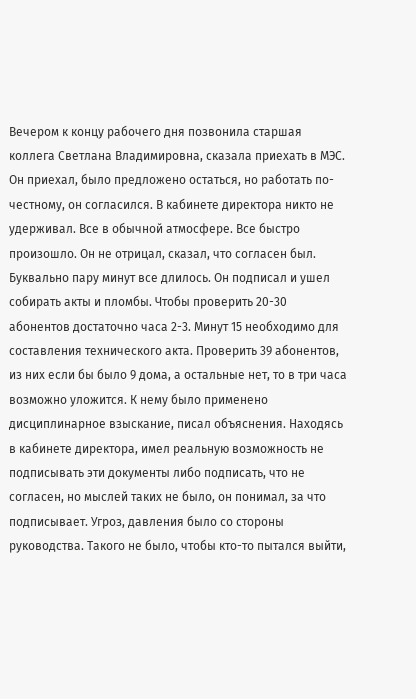Вечером к концу рабочего дня позвонила старшая коллега Светлана Владимировна, сказала приехать в МЭС. Он приехал, было предложено остаться, но работать по-честному, он согласился. В кабинете директора никто не удерживал. Все в обычной атмосфере. Все быстро произошло. Он не отрицал, сказал, что согласен был. Буквально пару минут все длилось. Он подписал и ушел собирать акты и пломбы. Чтобы проверить 20-30 абонентов достаточно часа 2-3. Минут 15 необходимо для составления технического акта. Проверить 39 абонентов, из них если бы было 9 дома, а остальные нет, то в три часа возможно уложится. К нему было применено дисциплинарное взыскание, писал объяснения. Находясь в кабинете директора, имел реальную возможность не подписывать эти документы либо подписать, что не согласен, но мыслей таких не было, он понимал, за что подписывает. Угроз, давления было со стороны руководства. Такого не было, чтобы кто-то пытался выйти,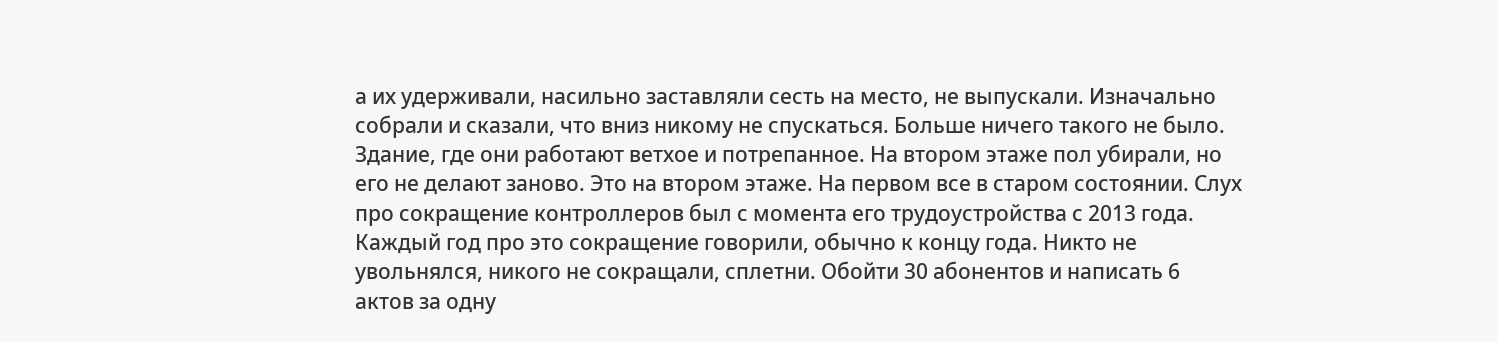а их удерживали, насильно заставляли сесть на место, не выпускали. Изначально собрали и сказали, что вниз никому не спускаться. Больше ничего такого не было. Здание, где они работают ветхое и потрепанное. На втором этаже пол убирали, но его не делают заново. Это на втором этаже. На первом все в старом состоянии. Слух про сокращение контроллеров был с момента его трудоустройства с 2013 года. Каждый год про это сокращение говорили, обычно к концу года. Никто не увольнялся, никого не сокращали, сплетни. Обойти 30 абонентов и написать 6 актов за одну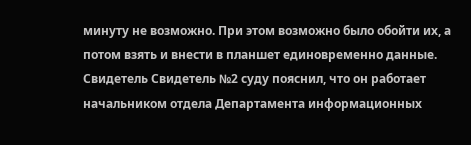минуту не возможно. При этом возможно было обойти их, а потом взять и внести в планшет единовременно данные. Свидетель Свидетель №2 суду пояснил, что он работает начальником отдела Департамента информационных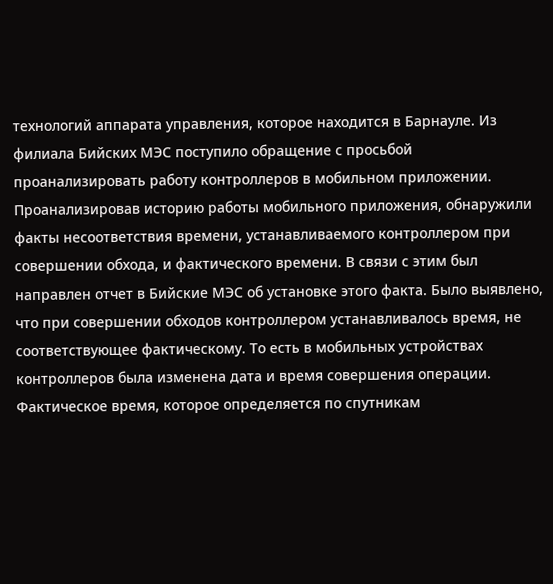технологий аппарата управления, которое находится в Барнауле. Из филиала Бийских МЭС поступило обращение с просьбой проанализировать работу контроллеров в мобильном приложении. Проанализировав историю работы мобильного приложения, обнаружили факты несоответствия времени, устанавливаемого контроллером при совершении обхода, и фактического времени. В связи с этим был направлен отчет в Бийские МЭС об установке этого факта. Было выявлено, что при совершении обходов контроллером устанавливалось время, не соответствующее фактическому. То есть в мобильных устройствах контроллеров была изменена дата и время совершения операции. Фактическое время, которое определяется по спутникам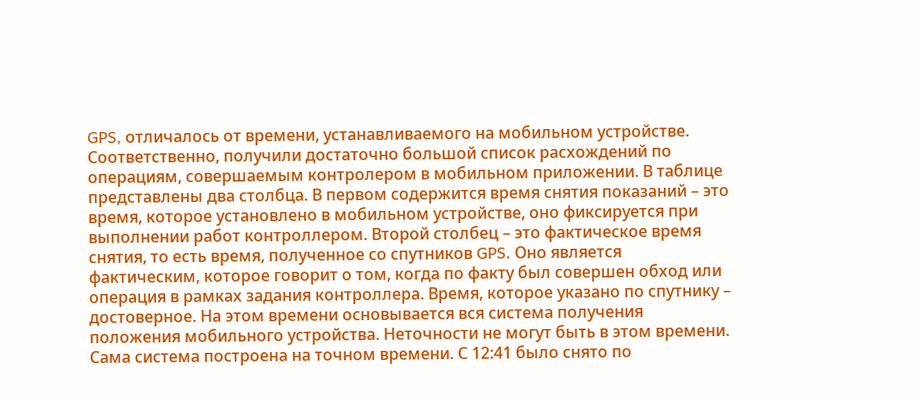GPS, отличалось от времени, устанавливаемого на мобильном устройстве. Соответственно, получили достаточно большой список расхождений по операциям, совершаемым контролером в мобильном приложении. В таблице представлены два столбца. В первом содержится время снятия показаний – это время, которое установлено в мобильном устройстве, оно фиксируется при выполнении работ контроллером. Второй столбец – это фактическое время снятия, то есть время, полученное со спутников GPS. Оно является фактическим, которое говорит о том, когда по факту был совершен обход или операция в рамках задания контроллера. Время, которое указано по спутнику – достоверное. На этом времени основывается вся система получения положения мобильного устройства. Неточности не могут быть в этом времени. Сама система построена на точном времени. С 12:41 было снято по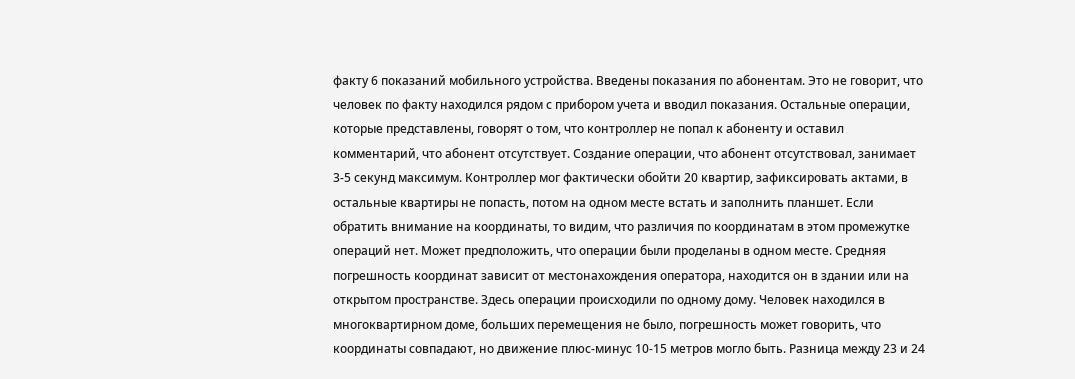факту 6 показаний мобильного устройства. Введены показания по абонентам. Это не говорит, что человек по факту находился рядом с прибором учета и вводил показания. Остальные операции, которые представлены, говорят о том, что контроллер не попал к абоненту и оставил комментарий, что абонент отсутствует. Создание операции, что абонент отсутствовал, занимает 3-5 секунд максимум. Контроллер мог фактически обойти 20 квартир, зафиксировать актами, в остальные квартиры не попасть, потом на одном месте встать и заполнить планшет. Если обратить внимание на координаты, то видим, что различия по координатам в этом промежутке операций нет. Может предположить, что операции были проделаны в одном месте. Средняя погрешность координат зависит от местонахождения оператора, находится он в здании или на открытом пространстве. Здесь операции происходили по одному дому. Человек находился в многоквартирном доме, больших перемещения не было, погрешность может говорить, что координаты совпадают, но движение плюс-минус 10-15 метров могло быть. Разница между 23 и 24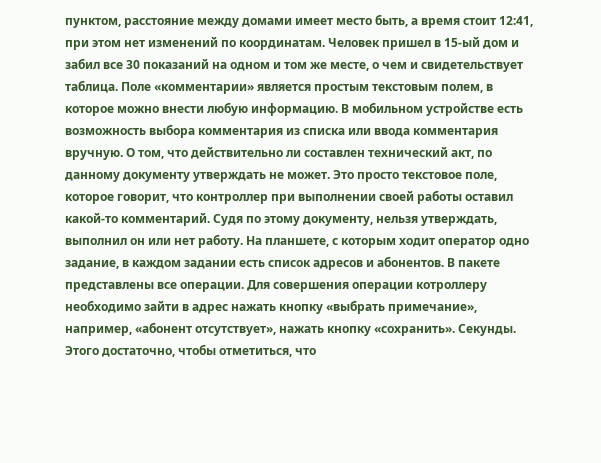пунктом, расстояние между домами имеет место быть, а время стоит 12:41, при этом нет изменений по координатам. Человек пришел в 15-ый дом и забил все 30 показаний на одном и том же месте, о чем и свидетельствует таблица. Поле «комментарии» является простым текстовым полем, в которое можно внести любую информацию. В мобильном устройстве есть возможность выбора комментария из списка или ввода комментария вручную. О том, что действительно ли составлен технический акт, по данному документу утверждать не может. Это просто текстовое поле, которое говорит, что контроллер при выполнении своей работы оставил какой-то комментарий. Судя по этому документу, нельзя утверждать, выполнил он или нет работу. На планшете, с которым ходит оператор одно задание, в каждом задании есть список адресов и абонентов. В пакете представлены все операции. Для совершения операции котроллеру необходимо зайти в адрес нажать кнопку «выбрать примечание», например, «абонент отсутствует», нажать кнопку «сохранить». Секунды. Этого достаточно, чтобы отметиться, что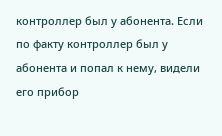контроллер был у абонента. Если по факту контроллер был у абонента и попал к нему, видели его прибор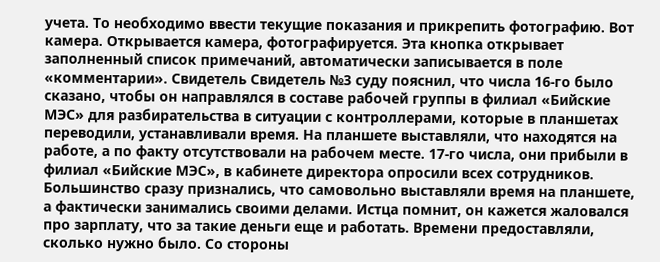учета. То необходимо ввести текущие показания и прикрепить фотографию. Вот камера. Открывается камера, фотографируется. Эта кнопка открывает заполненный список примечаний, автоматически записывается в поле «комментарии». Свидетель Свидетель №3 суду пояснил, что числа 16-го было сказано, чтобы он направлялся в составе рабочей группы в филиал «Бийские МЭС» для разбирательства в ситуации с контроллерами, которые в планшетах переводили, устанавливали время. На планшете выставляли, что находятся на работе, а по факту отсутствовали на рабочем месте. 17-го числа, они прибыли в филиал «Бийские МЭС», в кабинете директора опросили всех сотрудников. Большинство сразу признались, что самовольно выставляли время на планшете, а фактически занимались своими делами. Истца помнит, он кажется жаловался про зарплату, что за такие деньги еще и работать. Времени предоставляли, сколько нужно было. Со стороны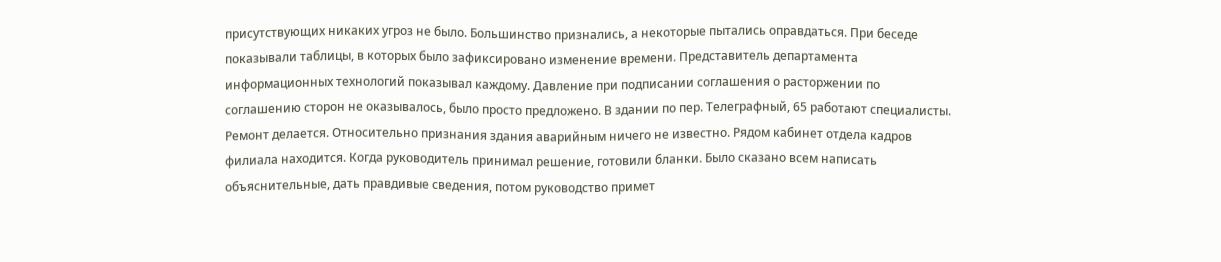присутствующих никаких угроз не было. Большинство признались, а некоторые пытались оправдаться. При беседе показывали таблицы, в которых было зафиксировано изменение времени. Представитель департамента информационных технологий показывал каждому. Давление при подписании соглашения о расторжении по соглашению сторон не оказывалось, было просто предложено. В здании по пер. Телеграфный, 65 работают специалисты. Ремонт делается. Относительно признания здания аварийным ничего не известно. Рядом кабинет отдела кадров филиала находится. Когда руководитель принимал решение, готовили бланки. Было сказано всем написать объяснительные, дать правдивые сведения, потом руководство примет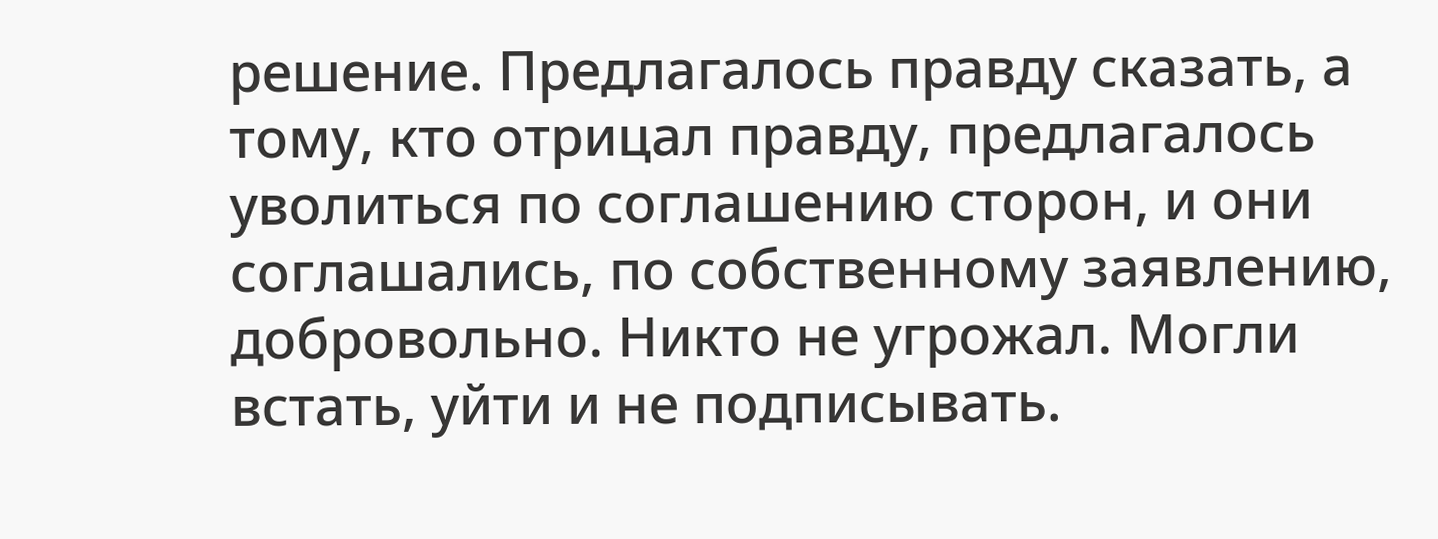решение. Предлагалось правду сказать, а тому, кто отрицал правду, предлагалось уволиться по соглашению сторон, и они соглашались, по собственному заявлению, добровольно. Никто не угрожал. Могли встать, уйти и не подписывать.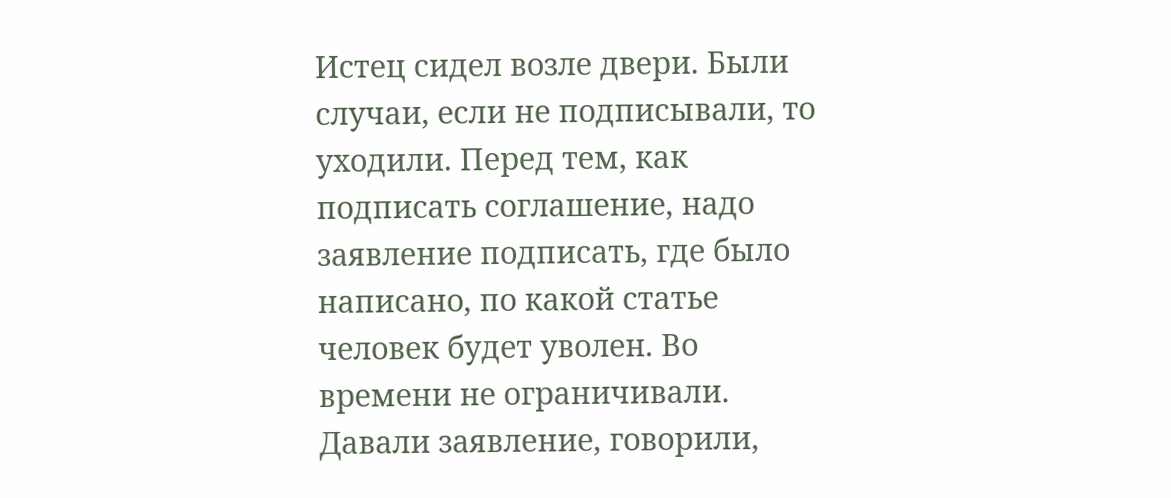Истец сидел возле двери. Были случаи, если не подписывали, то уходили. Перед тем, как подписать соглашение, надо заявление подписать, где было написано, по какой статье человек будет уволен. Во времени не ограничивали. Давали заявление, говорили,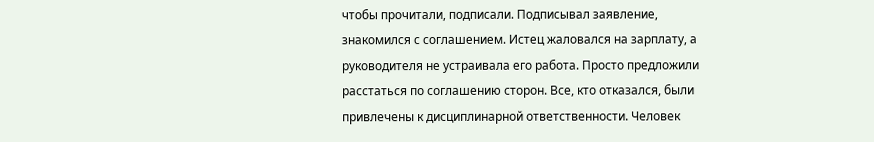чтобы прочитали, подписали. Подписывал заявление, знакомился с соглашением. Истец жаловался на зарплату, а руководителя не устраивала его работа. Просто предложили расстаться по соглашению сторон. Все, кто отказался, были привлечены к дисциплинарной ответственности. Человек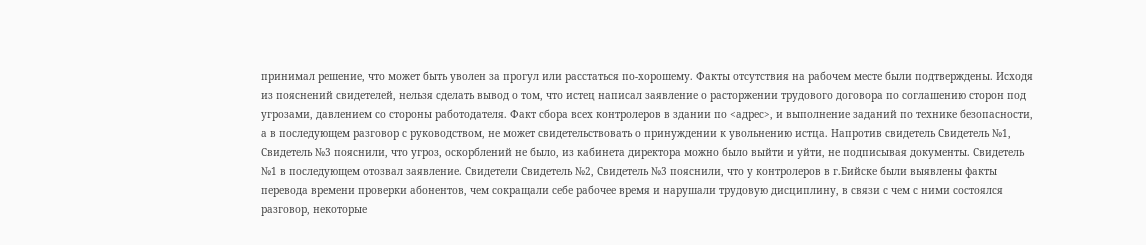принимал решение, что может быть уволен за прогул или расстаться по-хорошему. Факты отсутствия на рабочем месте были подтверждены. Исходя из пояснений свидетелей, нельзя сделать вывод о том, что истец написал заявление о расторжении трудового договора по соглашению сторон под угрозами, давлением со стороны работодателя. Факт сбора всех контролеров в здании по <адрес>, и выполнение заданий по технике безопасности, а в последующем разговор с руководством, не может свидетельствовать о принуждении к увольнению истца. Напротив свидетель Свидетель №1, Свидетель №3 пояснили, что угроз, оскорблений не было, из кабинета директора можно было выйти и уйти, не подписывая документы. Свидетель №1 в последующем отозвал заявление. Свидетели Свидетель №2, Свидетель №3 пояснили, что у контролеров в г.Бийске были выявлены факты перевода времени проверки абонентов, чем сокращали себе рабочее время и нарушали трудовую дисциплину, в связи с чем с ними состоялся разговор, некоторые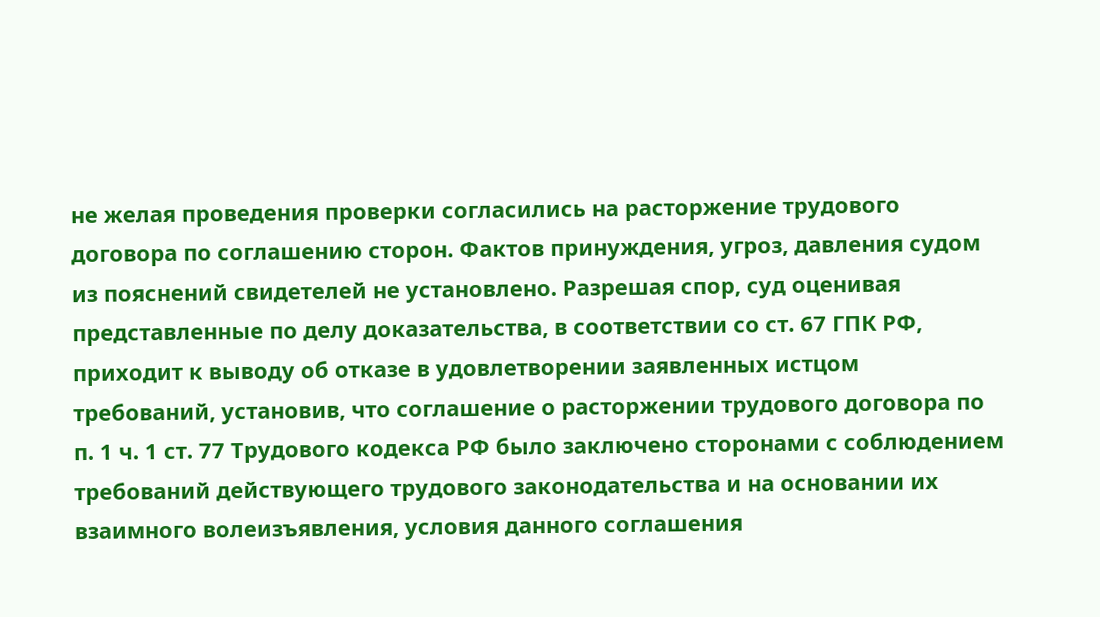не желая проведения проверки согласились на расторжение трудового договора по соглашению сторон. Фактов принуждения, угроз, давления судом из пояснений свидетелей не установлено. Разрешая спор, суд оценивая представленные по делу доказательства, в соответствии со ст. 67 ГПК РФ, приходит к выводу об отказе в удовлетворении заявленных истцом требований, установив, что соглашение о расторжении трудового договора по п. 1 ч. 1 ст. 77 Трудового кодекса РФ было заключено сторонами с соблюдением требований действующего трудового законодательства и на основании их взаимного волеизъявления, условия данного соглашения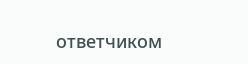ответчиком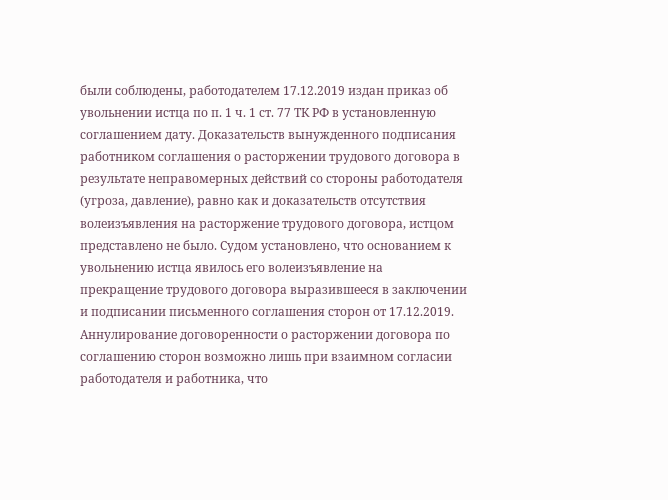были соблюдены, работодателем 17.12.2019 издан приказ об увольнении истца по п. 1 ч. 1 ст. 77 ТК РФ в установленную соглашением дату. Доказательств вынужденного подписания работником соглашения о расторжении трудового договора в результате неправомерных действий со стороны работодателя (угроза, давление), равно как и доказательств отсутствия волеизъявления на расторжение трудового договора, истцом представлено не было. Судом установлено, что основанием к увольнению истца явилось его волеизъявление на прекращение трудового договора выразившееся в заключении и подписании письменного соглашения сторон от 17.12.2019. Аннулирование договоренности о расторжении договора по соглашению сторон возможно лишь при взаимном согласии работодателя и работника, что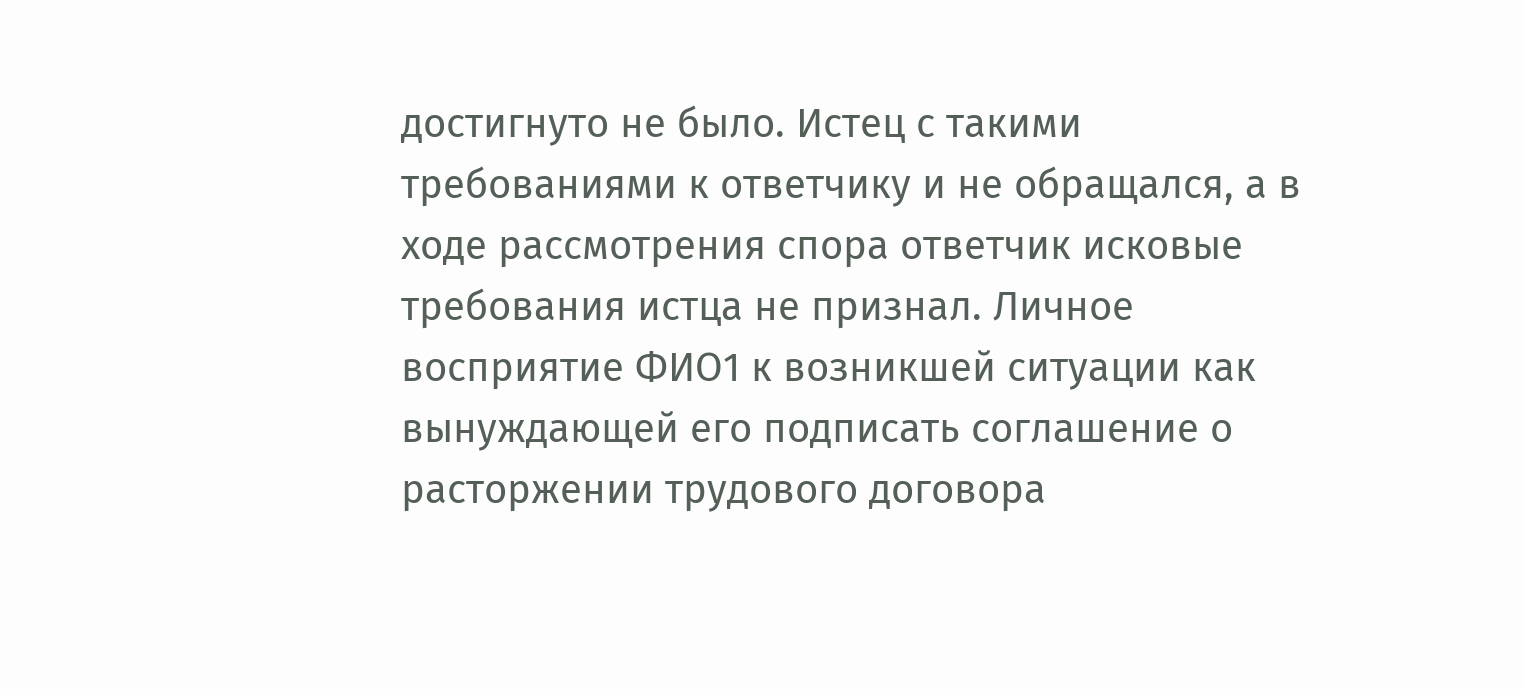достигнуто не было. Истец с такими требованиями к ответчику и не обращался, а в ходе рассмотрения спора ответчик исковые требования истца не признал. Личное восприятие ФИО1 к возникшей ситуации как вынуждающей его подписать соглашение о расторжении трудового договора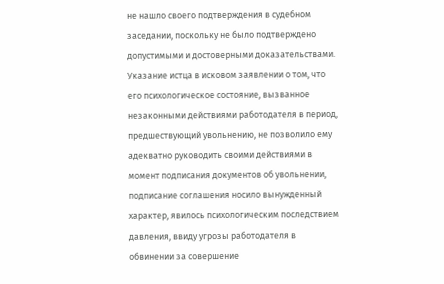не нашло своего подтверждения в судебном заседании, поскольку не было подтверждено допустимыми и достоверными доказательствами. Указание истца в исковом заявлении о том, что его психологическое состояние, вызванное незаконными действиями работодателя в период, предшествующий увольнению, не позволило ему адекватно руководить своими действиями в момент подписания документов об увольнении, подписание соглашения носило вынужденный характер, явилось психологическим последствием давления, ввиду угрозы работодателя в обвинении за совершение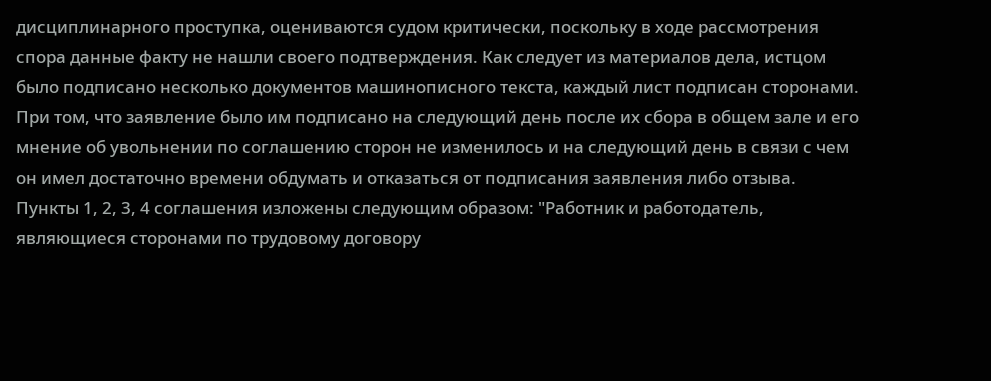дисциплинарного проступка, оцениваются судом критически, поскольку в ходе рассмотрения спора данные факту не нашли своего подтверждения. Как следует из материалов дела, истцом было подписано несколько документов машинописного текста, каждый лист подписан сторонами. При том, что заявление было им подписано на следующий день после их сбора в общем зале и его мнение об увольнении по соглашению сторон не изменилось и на следующий день в связи с чем он имел достаточно времени обдумать и отказаться от подписания заявления либо отзыва. Пункты 1, 2, 3, 4 соглашения изложены следующим образом: "Работник и работодатель, являющиеся сторонами по трудовому договору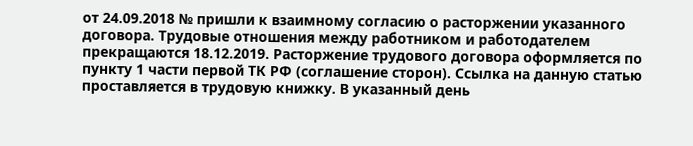от 24.09.2018 № пришли к взаимному согласию о расторжении указанного договора. Трудовые отношения между работником и работодателем прекращаются 18.12.2019. Расторжение трудового договора оформляется по пункту 1 части первой ТК РФ (соглашение сторон). Ссылка на данную статью проставляется в трудовую книжку. В указанный день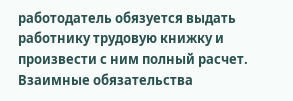работодатель обязуется выдать работнику трудовую книжку и произвести с ним полный расчет. Взаимные обязательства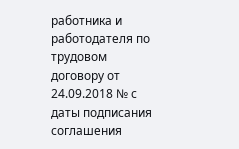работника и работодателя по трудовом договору от 24.09.2018 № с даты подписания соглашения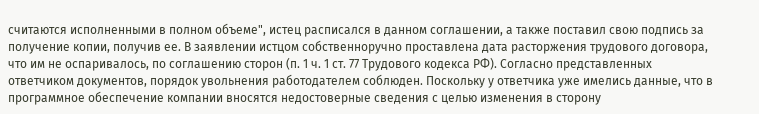считаются исполненными в полном объеме", истец расписался в данном соглашении, а также поставил свою подпись за получение копии, получив ее. В заявлении истцом собственноручно проставлена дата расторжения трудового договора, что им не оспаривалось, по соглашению сторон (п. 1 ч. 1 ст. 77 Трудового кодекса РФ). Согласно представленных ответчиком документов, порядок увольнения работодателем соблюден. Поскольку у ответчика уже имелись данные, что в программное обеспечение компании вносятся недостоверные сведения с целью изменения в сторону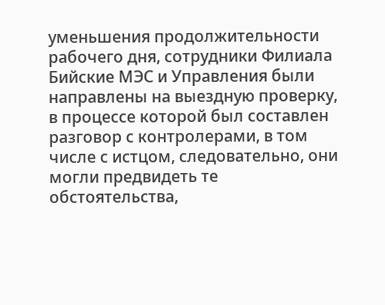уменьшения продолжительности рабочего дня, сотрудники Филиала Бийские МЭС и Управления были направлены на выездную проверку, в процессе которой был составлен разговор с контролерами, в том числе с истцом, следовательно, они могли предвидеть те обстоятельства,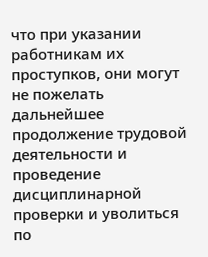что при указании работникам их проступков, они могут не пожелать дальнейшее продолжение трудовой деятельности и проведение дисциплинарной проверки и уволиться по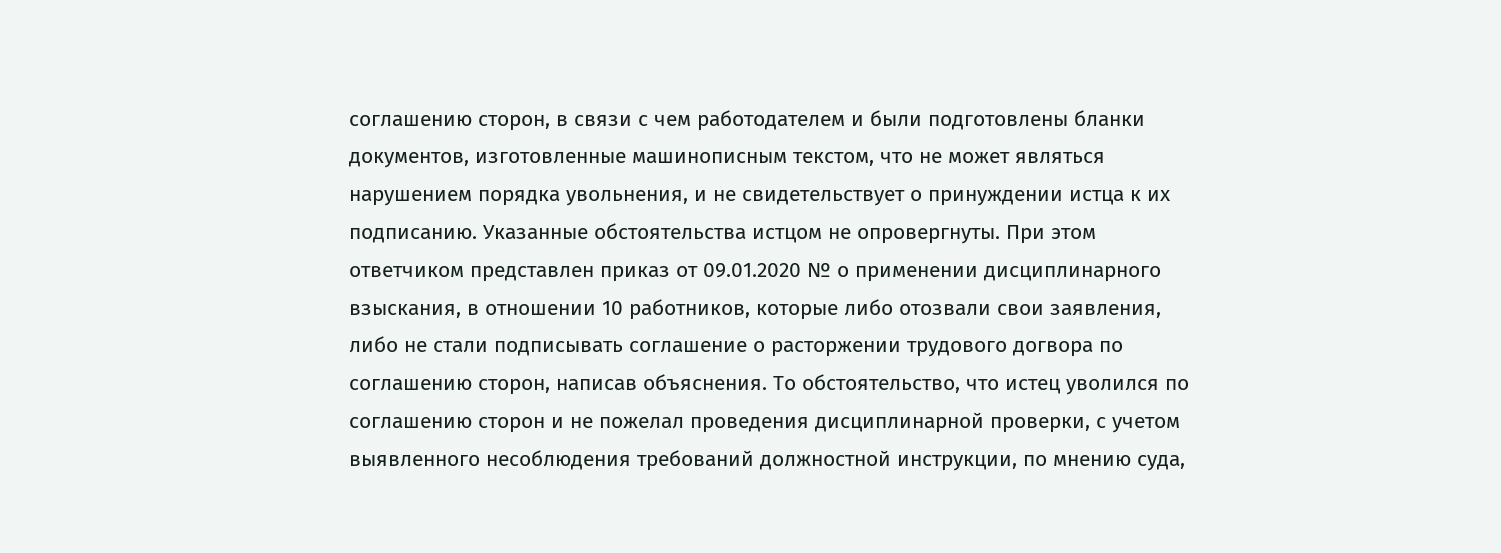соглашению сторон, в связи с чем работодателем и были подготовлены бланки документов, изготовленные машинописным текстом, что не может являться нарушением порядка увольнения, и не свидетельствует о принуждении истца к их подписанию. Указанные обстоятельства истцом не опровергнуты. При этом ответчиком представлен приказ от 09.01.2020 № о применении дисциплинарного взыскания, в отношении 10 работников, которые либо отозвали свои заявления, либо не стали подписывать соглашение о расторжении трудового догвора по соглашению сторон, написав объяснения. То обстоятельство, что истец уволился по соглашению сторон и не пожелал проведения дисциплинарной проверки, с учетом выявленного несоблюдения требований должностной инструкции, по мнению суда,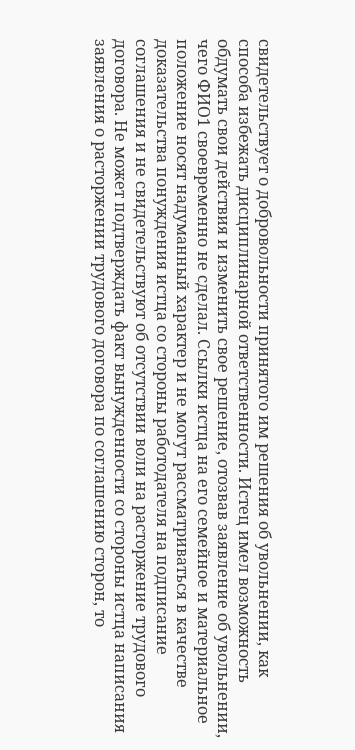свидетельствует о добровольности принятого им решения об увольнении, как способа избежать дисциплинарной ответственности. Истец имел возможность обдумать свои действия и изменить свое решение, отозвав заявление об увольнении, чего ФИО1 своевременно не сделал. Ссылки истца на его семейное и материальное положение носят надуманный характер и не могут рассматриваться в качестве доказательства понуждения истца со стороны работодателя на подписание соглашения и не свидетельствуют об отсутствии воли на расторжение трудового договора. Не может подтверждать факт вынужденности со стороны истца написания заявления о расторжении трудового договора по соглашению сторон, то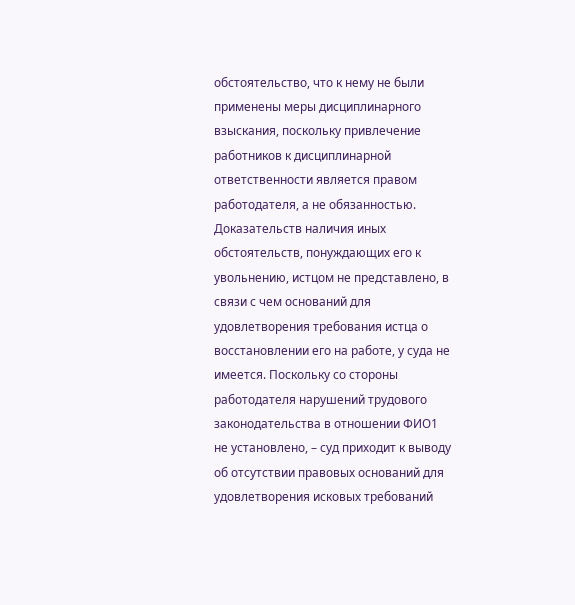обстоятельство, что к нему не были применены меры дисциплинарного взыскания, поскольку привлечение работников к дисциплинарной ответственности является правом работодателя, а не обязанностью. Доказательств наличия иных обстоятельств, понуждающих его к увольнению, истцом не представлено, в связи с чем оснований для удовлетворения требования истца о восстановлении его на работе, у суда не имеется. Поскольку со стороны работодателя нарушений трудового законодательства в отношении ФИО1 не установлено, – суд приходит к выводу об отсутствии правовых оснований для удовлетворения исковых требований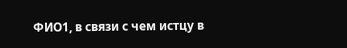ФИО1, в связи с чем истцу в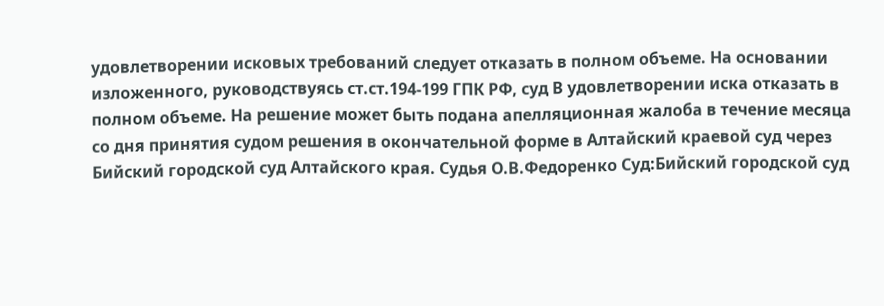удовлетворении исковых требований следует отказать в полном объеме. На основании изложенного, руководствуясь ст.ст.194-199 ГПК РФ, суд В удовлетворении иска отказать в полном объеме. На решение может быть подана апелляционная жалоба в течение месяца со дня принятия судом решения в окончательной форме в Алтайский краевой суд через Бийский городской суд Алтайского края. Судья О.В.Федоренко Суд:Бийский городской суд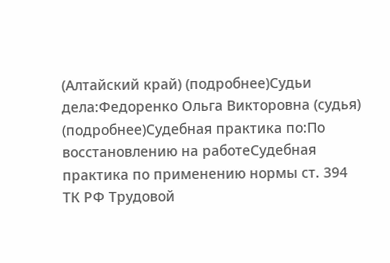(Алтайский край) (подробнее)Судьи дела:Федоренко Ольга Викторовна (судья) (подробнее)Судебная практика по:По восстановлению на работеСудебная практика по применению нормы ст. 394 ТК РФ Трудовой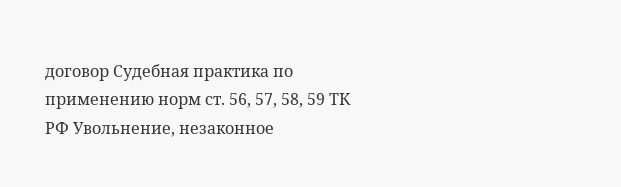договор Судебная практика по применению норм ст. 56, 57, 58, 59 ТК РФ Увольнение, незаконное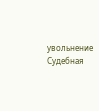увольнение Судебная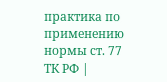практика по применению нормы ст. 77 ТК РФ |